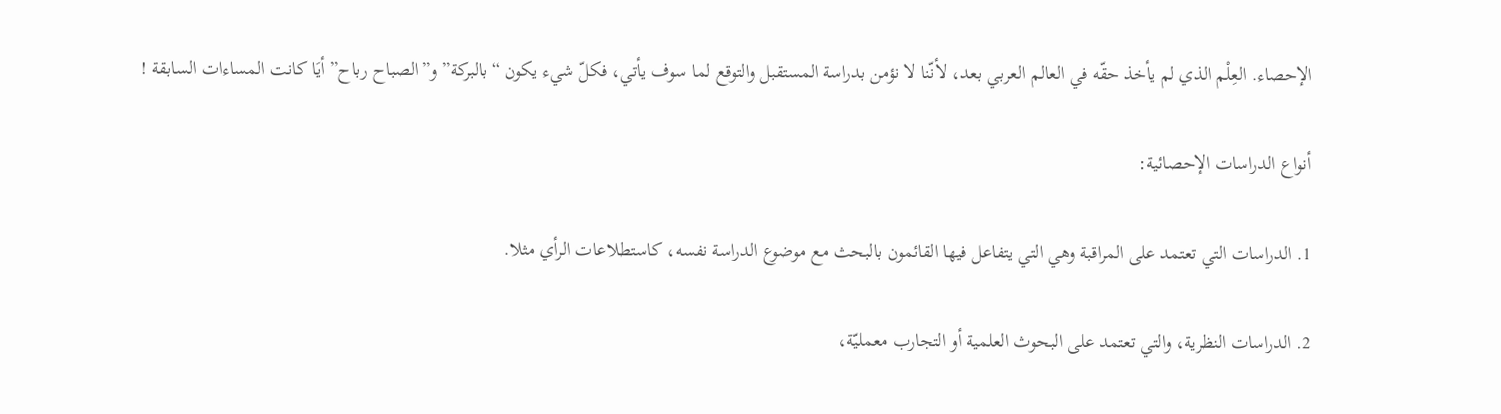الإحصاء. العِلْم الذي لم يأخذ حقّه في العالم العربي بعد، لأنّنا لا نؤمن بدراسة المستقبل والتوقع لما سوف يأتي، فكلّ شيء يكون “بالبركة” و”الصباح رباح” أيَا كانت المساءات السابقة !

أنواع الدراسات الإحصائية:

1. الدراسات التي تعتمد على المراقبة وهي التي يتفاعل فيها القائمون بالبحث مع موضوع الدراسة نفسه، كاستطلاعات الرأي مثلا.

2. الدراسات النظرية، والتي تعتمد على البحوث العلمية أو التجارب معمليّة،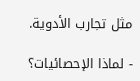مثل تجارب الأدوية.

- لماذا الإحصائيات؟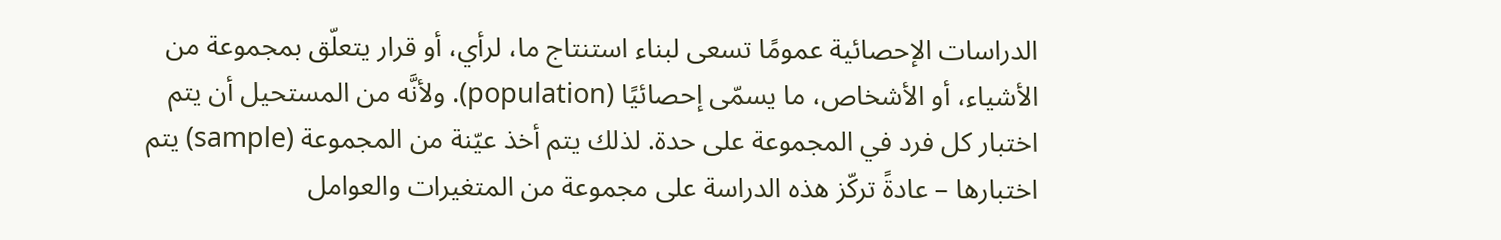الدراسات الإحصائية عمومًا تسعى لبناء استنتاج ما، لرأي، أو قرار يتعلّق بمجموعة من الأشياء، أو الأشخاص، ما يسمّى إحصائيًا (population). ولأنَّه من المستحيل أن يتم اختبار كل فرد في المجموعة على حدة. لذلك يتم أخذ عيّنة من المجموعة (sample) يتم اختبارها – عادةً تركّز هذه الدراسة على مجموعة من المتغيرات والعوامل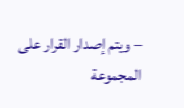– ويتم إصدار القرار على المجموعة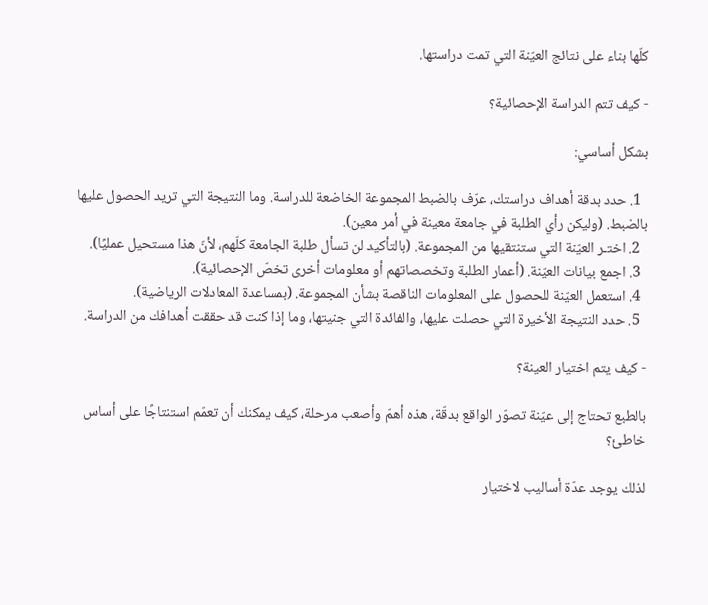كلّها بناء على نتائج العيّنة التي تمت دراستها.

- كيف تتم الدراسة الإحصائية؟

بشكل أساسي:

  1. حدد بدقة أهداف دراستك، عرّف بالضبط المجموعة الخاضعة للدراسة. وما النتيجة التي تريد الحصول عليها بالضبط. (وليكن رأي الطلبة في جامعة معينة في أمر معين).
  2. اختـر العيّنة التي ستنتقيها من المجموعة. (بالتأكيد لن تسأل طلبة الجامعة كلّهم، لأنّ هذا مستحيل عمليًا).
  3. اجمع بيانات العيّنة. (أعمار الطلبة وتخصصاتهم أو معلومات أخرى تخصّ الإحصائية).
  4. استعمل العيّنة للحصول على المعلومات الناقصة بشأن المجموعة. (بمساعدة المعادلات الرياضية).
  5. حدد النتيجة الأخيرة التي حصلت عليها، والفائدة التي جنيتها، وما إذا كنت قد حققت أهدافك من الدراسة.

- كيف يتم اختيار العينة؟

بالطبع تحتاج إلى عيّنة تصوّر الواقع بدقّة، هذه أهمّ وأصعب مرحلة، كيف يمكنك أن تعمّم استنتاجًا على أساس خاطئ؟

لذلك يوجد عدّة أساليب لاختيار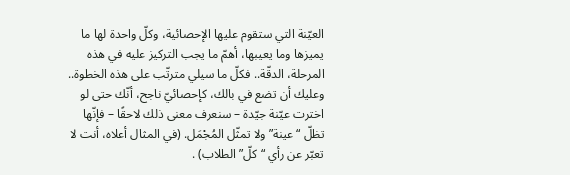العيّنة التي ستقوم عليها الإحصائية، وكلّ واحدة لها ما يميزها وما يعيبها، أهمّ ما يجب التركيز عليه في هذه المرحلة، الدقّة.. فكلّ ما سيلي مترتّب على هذه الخطوة.. وعليك أن تضع في بالك، كإحصائيّ ناجح، أنّك حتى لو اخترت عيّنة جيّدة – سنعرف معنى ذلك لاحقًا – فإنّها تظلّ “عينة” ولا تمثّل المُجْمَل. (في المثال أعلاه، أنت لا تعبّر عن رأي “كلّ” الطلاب) .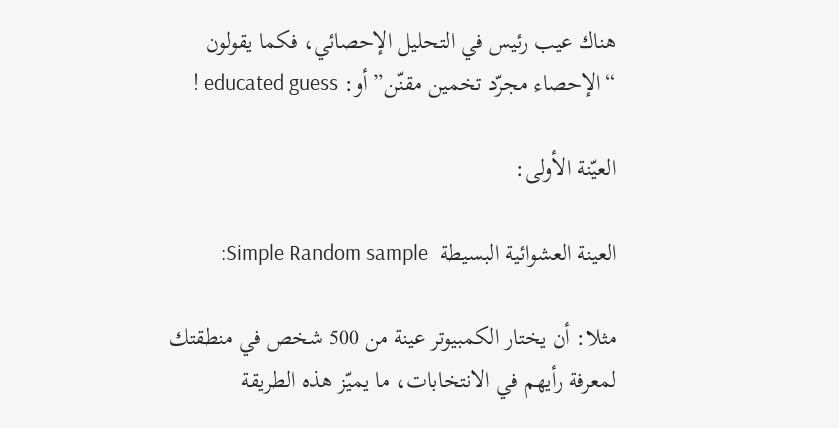هناك عيب رئيس في التحليل الإحصائي، فكما يقولون “الإحصاء مجرّد تخمين مقنّن” أو: educated guess !

العيّنة الأولى:

العينة العشوائية البسيطة  Simple Random sample:

مثلا: أن يختار الكمبيوتر عينة من 500 شخص في منطقتك لمعرفة رأيهم في الانتخابات، ما يميّز هذه الطريقة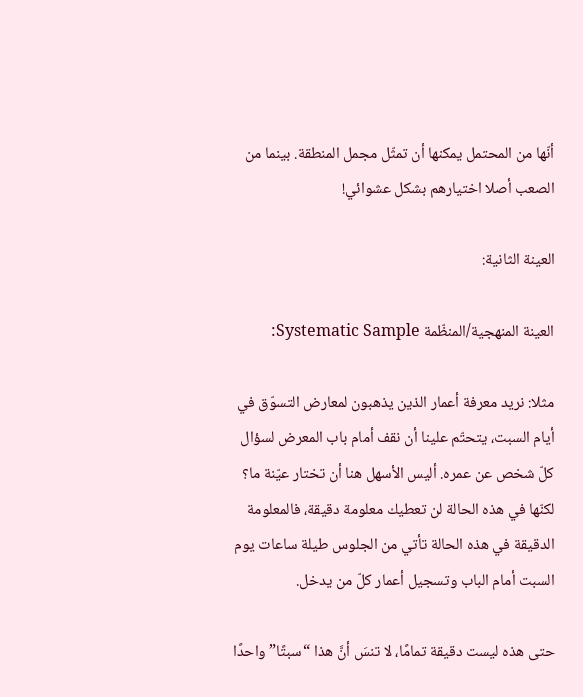أنّها من المحتمل يمكنها أن تمثّل مجمل المنطقة. بينما من الصعب أصلا اختيارهم بشكل عشوائي!

العينة الثانية:

العينة المنهجية/المنظّمة Systematic Sample:

مثلا: نريد معرفة أعمار الذين يذهبون لمعارض التسوّق في أيام السبت، يتحتّم علينا أن نقف أمام باب المعرض لسؤال كلّ شخص عن عمره. أليس الأسهل هنا أن تختار عيّنة ما؟ لكنّها في هذه الحالة لن تعطيك معلومة دقيقة، فالمعلومة الدقيقة في هذه الحالة تأتي من الجلوس طيلة ساعات يوم السبت أمام الباب وتسجيل أعمار كلّ من يدخل.

حتى هذه ليست دقيقة تمامًا، لا تنسَ أنَّ هذا “سبتًا” واحدًا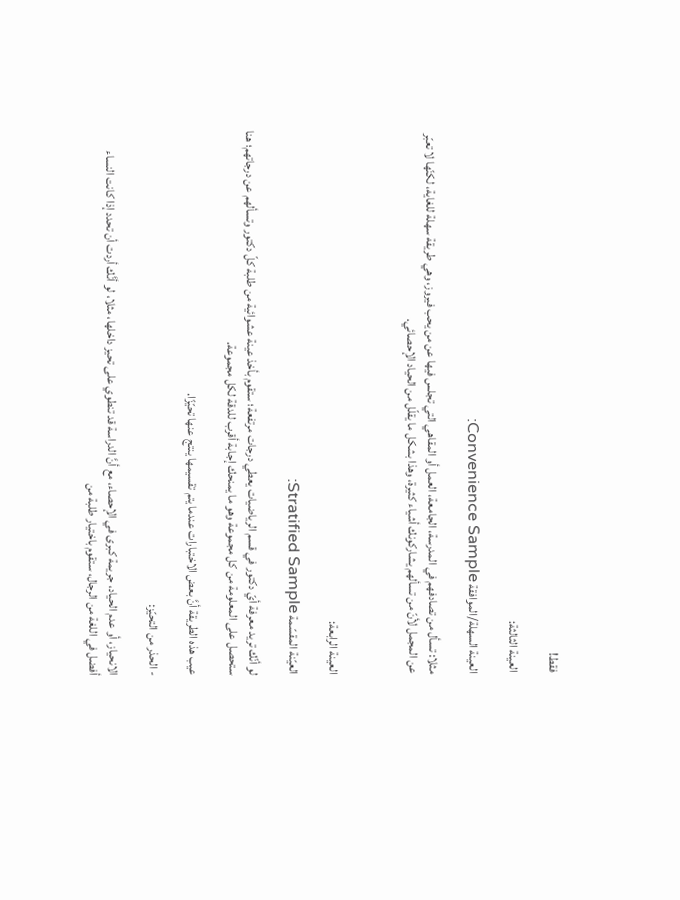فقط!

العينة الثالثة:

العينة السهلة/الموافقة Convenience Sample:

مثلا: تسأل من تصادفهم في المدرسة، الجامعة، العمل أو المقاهي التي تجلس فيها عن من يحب فيروز، وهي طريقة سهلة للغاية، لكنّها لا تعبّر عن المجمل لأنّ من تسألهم يشاركونك أشياء كثيرة، وهذا بشكل ما يقلّل من الحياد الإحصائي.



العينة الرابعة:

العيّنة المقسّمة Stratified Sample:

لو أنّك تريد معرفة أيّ دكتور في قسم الرياضيات يعطي درجات مرتفعة؛ ستقوم بأخذ عينة عشوائية من طلبة كلّ دكتور وتسألهم عن درجاتهم؛ هنا ستحصل على المعلومة من كل مجموعة وهو ما يمنحك إجابة أقرب للدقة لكل مجموعة.

عيب هذه الطريقة أنَّ بعض الاختبارات عندما يتم تقسيمها ينتج عنها تحيّزًا.

- الحذر من التحيّز:

الانحياز، أو عدم الحياد، جريمة كبرى في الإحصاء، مع أنَّ الدراسة قد تنطوي على تحيز داخلها، مثلا، لو أنَّك أردت أن تحدد إذا كانت النساء أفضل في اللغة من الرجال، ستقوم باختيار طلبة من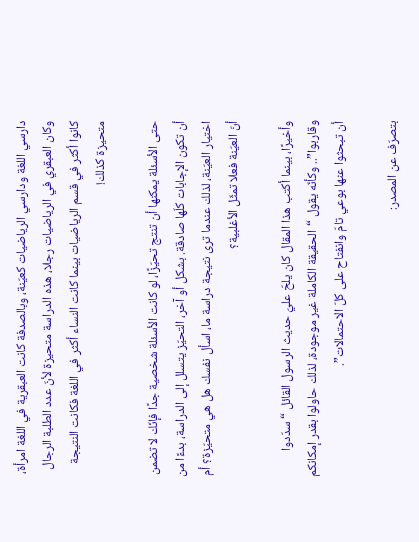دارسي اللغة ودارسي الرياضيات كعيّنة، وبالصدفة كانت العبقرية في اللغة امرأة، وكان العبقري في الرياضيات رجلا، هذه الدراسة متحيزة لأنّ عدد الطلبة الرجال كانوا أكثر في قسم الرياضيات بينما كانت النساء أكثر في اللغة فكانت النتيجة متحيزة كذلك!

حتى الأسئلة يمكنها أن تنتج تحيّزًا، لو كانت الأسئلة شخصية جدًا فإنّك لا تضمن أن تكون الإجابات كلّها صادقة. بشكل أو آخر، التحيّز يتسلل إلى الدراسة، بدءًا من اختيار العيّنة، لذلك عندما ترى نتيجة دراسة ما، اسأل نفسك هل هي متحيّزة؟ أم أنّ العيّنة فعلا تمثّل الأغلبية؟

وأخيرًا، بينما أكتب هذا المقال كان يلحّ عليّ حديث الرسول القائل “سدّدوا وقاربوا”.. وكأنّه يقول “الحقيقة الكاملة غير موجودة، لذلك حاولوا بقدر إمكانكم أن تبحثوا عنها بوعي تامّ وانفتاح على كلّ الاحتمالات”.

بتصرّف عن المصدر: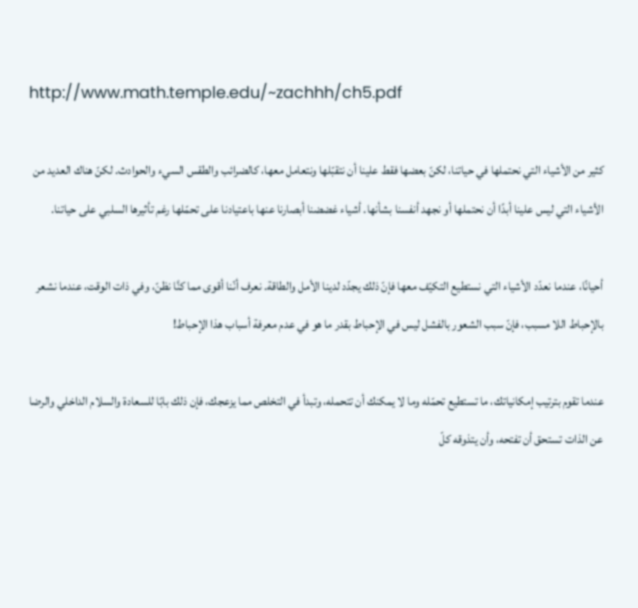http://www.math.temple.edu/~zachhh/ch5.pdf

كثير من الأشياء التي نحتملها في حياتنا، لكنّ بعضها فقط علينا أن نتقبّلها ونتعامل معها، كالضرائب والطقس السيء والحوادث. لكنّ هناك العديد من الأشياء التي ليس علينا أبدًا أن نحتملها أو نجهد أنفسنا بشأنها. أشياء غضضنا أبصارنا عنها باعتيادنا على تحمّلها رغم تأثيرها السلبي على حياتنا.

أحيانًا، عندما نعدّد الأشياء التي نستطيع التكيّف معها فإنّ ذلك يجدّد لدينا الأمل والطاقة. نعرف أنّنا أقوى مما كنَّا نظنّ، وفي ذات الوقت، عندما نشعر بالإحباط اللا مسبب، فإنّ سبب الشعور بالفشل ليس في الإحباط بقدر ما هو في عدم معرفة أسباب هذا الإحباط!

عندما تقوم بترتيب إمكانياتك، ما تستطيع تحمّله وما لا يمكنك أن تتحمله، وتبدأ في التخلص مما يزعجك، فإن ذلك بابًا للسعادة والسلام الداخلي والرضا عن الذات تستحق أن تفتحه، وأن يتذوقه كلّ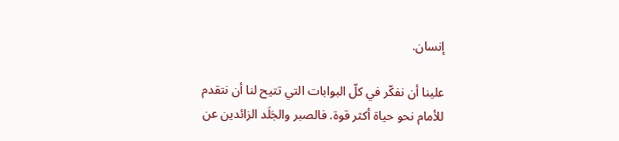إنسان.

علينا أن نفكّر في كلّ البوابات التي تتيح لنا أن نتقدم للأمام نحو حياة أكثر قوة. فالصبر والجَلَد الزائدين عن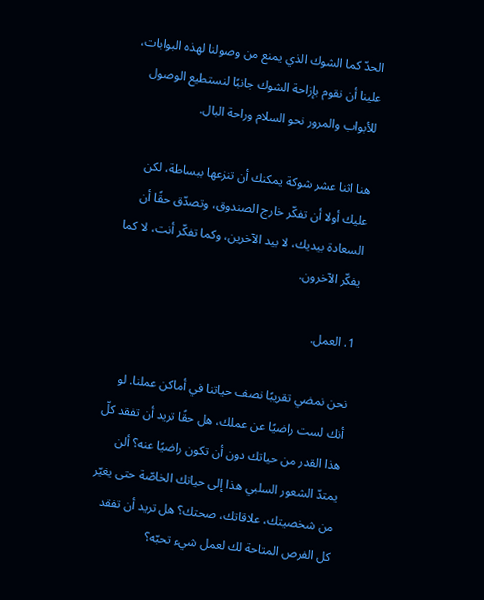الحدّ كما الشوك الذي يمنع من وصولنا لهذه البوابات، علينا أن نقوم بإزاحة الشوك جانبًا لنستطيع الوصول للأبواب والمرور نحو السلام وراحة البال.

هنا اثنا عشر شوكة يمكنك أن تنزعها ببساطة، لكن عليك أولا أن تفكّر خارج الصندوق، وتصدّق حقًا أن السعادة بيديك، لا بيد الآخرين، وكما تفكّر أنت، لا كما يفكّر الآخرون.

1. العمل.

نحن نمضي تقريبًا نصف حياتنا في أماكن عملنا. لو أنك لست راضيًا عن عملك، هل حقًا تريد أن تفقد كلّ هذا القدر من حياتك دون أن تكون راضيًا عنه؟ ألن يمتدّ الشعور السلبي هذا إلى حياتك الخاصّة حتى يغيّر من شخصيتك، علاقاتك، صحتك؟ هل تريد أن تفقد كل الفرص المتاحة لك لعمل شيء تحبّه؟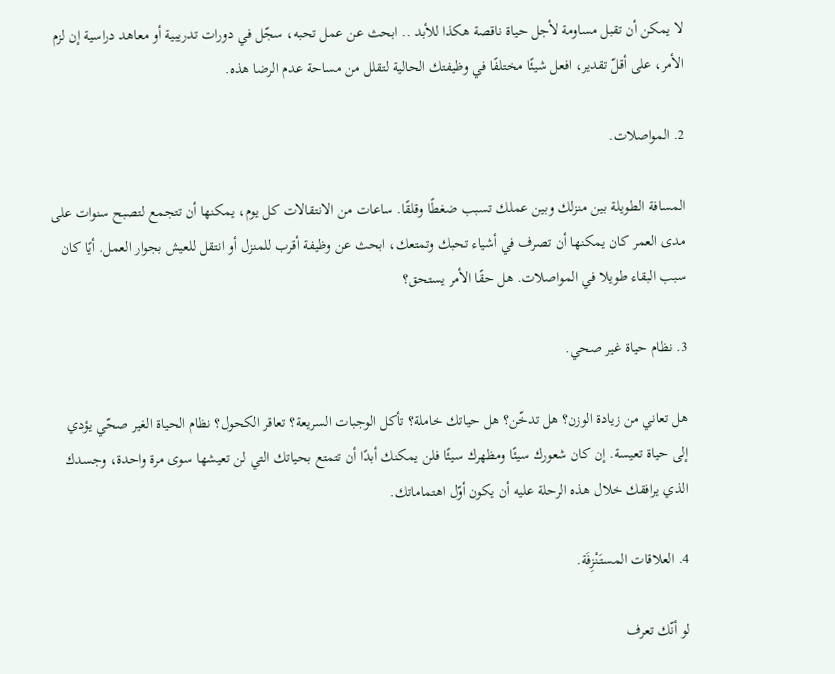لا يمكن أن تقبل مساومة لأجل حياة ناقصة هكذا للأبد .. ابحث عن عمل تحبه، سجّل في دورات تدريبية أو معاهد دراسية إن لزم الأمر، على أقلّ تقدير، افعل شيئًا مختلفًا في وظيفتك الحالية لتقلل من مساحة عدم الرضا هذه.

2. المواصلات.

المسافة الطويلة بين منزلك وبين عملك تسبب ضغطًا وقلقًا. ساعات من الانتقالات كل يوم، يمكنها أن تتجمع لتصبح سنوات على مدى العمر كان يمكنها أن تصرف في أشياء تحبك وتمتعك، ابحث عن وظيفة أقرب للمنزل أو انتقل للعيش بجوار العمل. أيًا كان سبب البقاء طويلا في المواصلات. هل حقًا الأمر يستحق؟

3. نظام حياة غير صحي.

هل تعاني من زيادة الوزن؟ هل تدخّن؟ هل حياتك خاملة؟ تأكل الوجبات السريعة؟ تعاقر الكحول؟ نظام الحياة الغير صحّي يؤدي إلى حياة تعيسة. إن كان شعورك سيئًا ومظهرك سيئًا فلن يمكنك أبدًا أن تتمتع بحياتك التي لن تعيشها سوى مرة واحدة، وجسدك الذي يرافقك خلال هذه الرحلة عليه أن يكون أوّل اهتماماتك.

4. العلاقات المستَنْزِفَة.

لو أنّك تعرف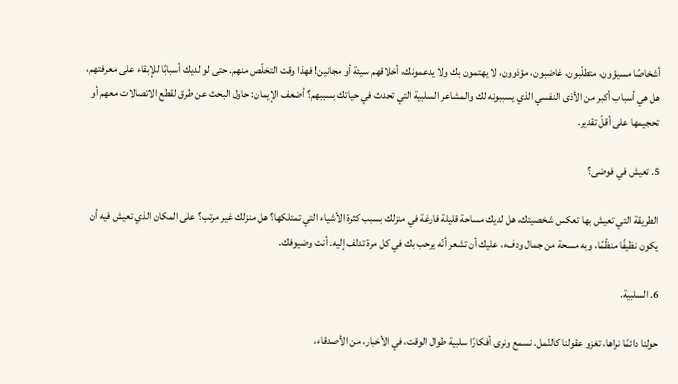أشخاصًا مسيؤون، متطلّبون، غاضبون، مؤذوون، لا يهتمون بك ولا يدعمونك، أخلاقهم سيئة أو مجانين! فهذا وقت التخلّص منهم. حتى لو لديك أسبابًا للإبقاء على معرفتهم، هل هي أسباب أكبر من الأذى النفسي الذي يسببونه لك والمشاعر السلبية التي تحدث في حياتك بسببهم؟ أضعف الإيمان: حاول البحث عن طرق لقطع الاتصالات معهم أو تحجيمها على أقلّ تقدير.

5. تعيش في فوضى؟

الطريقة التي تعيش بها تعكس شخصيتك، هل لديك مساحة قليلة فارغة في منزلك بسبب كثرة الأشياء التي تمتلكها؟ هل منزلك غير مرتب؟ على المكان الذي تعيش فيه أن يكون نظيفًا منظّمًا، وبه مسحة من جمال ودفء، عليك أن تشعر أنّه يرحب بك في كل مرة تدلف إليه. أنت وضيوفك.

6. السلبية.

حولنا دائمًا نراها، تغزو عقولنا كالنّمل. نسمع ونرى أفكارًا سلبية طوال الوقت، في الأخبار، من الأصدقاء،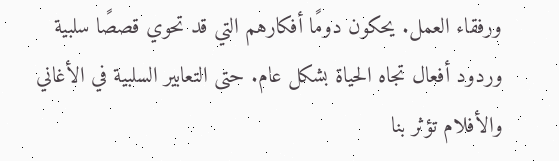ورفقاء العمل. يحكون دومًا أفكارهم التي قد تحوي قصصًا سلبية وردود أفعال تجاه الحياة بشكل عام. حتى التعابير السلبية في الأغاني والأفلام تؤثر بنا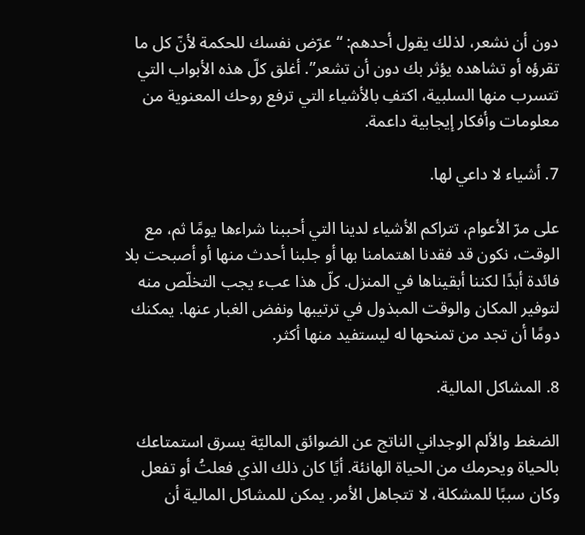دون أن نشعر، لذلك يقول أحدهم: “عرّض نفسك للحكمة لأنّ كل ما تقرؤه أو تشاهده يؤثر بك دون أن تشعر”. أغلق كلّ هذه الأبواب التي تتسرب منها السلبية، اكتفِ بالأشياء التي ترفع روحك المعنوية من معلومات وأفكار إيجابية داعمة.

7. أشياء لا داعي لها.

على مرّ الأعوام، تتراكم الأشياء لدينا التي أحببنا شراءها يومًا ثم، مع الوقت، نكون قد فقدنا اهتمامنا بها أو جلبنا أحدث منها أو أصبحت بلا فائدة أبدًا لكننا أبقيناها في المنزل. كلّ هذا عبء يجب التخلّص منه لتوفير المكان والوقت المبذول في ترتيبها ونفض الغبار عنها. يمكنك دومًا أن تجد من تمنحها له ليستفيد منها أكثر.

8. المشاكل المالية.

الضغط والألم الوجداني الناتج عن الضوائق الماليّة يسرق استمتاعك بالحياة ويحرمك من الحياة الهانئة. أيًا كان ذلك الذي فعلتُ أو تفعل وكان سببًا للمشكلة، لا تتجاهل الأمر. يمكن للمشاكل المالية أن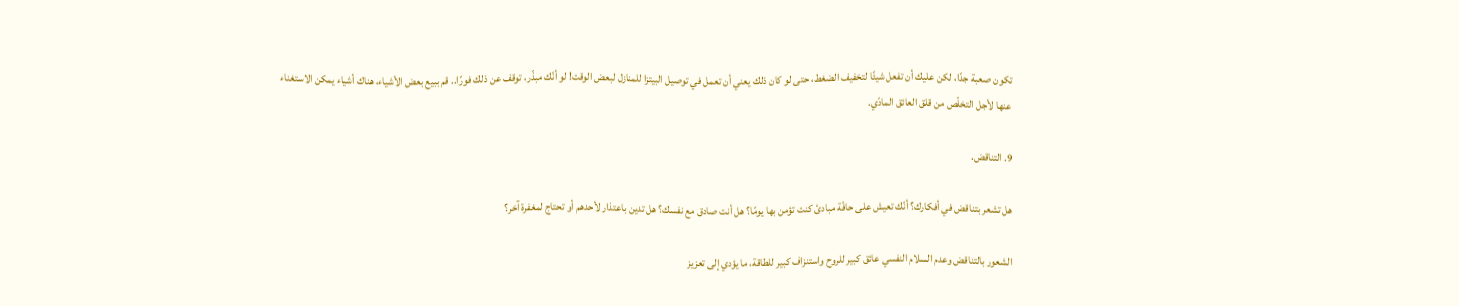تكون صعبة جدًا، لكن عليك أن تفعل شيئًا لتخفيف الضغط، حتى لو كان ذلك يعني أن تعمل في توصيل البيتزا للمنازل لبعض الوقت! لو أنّك مبذّر، توقف عن ذلك فورًا.. قم ببيع بعض الأشياء، هناك أشياء يمكن الاستغناء عنها لأجل التخلّص من قلق العائق المادّي.

9. التناقض.

هل تشعر بتناقض في أفكارك؟ أنّك تعيش على حافّة مبادئ كنت تؤمن بها يومًا؟ هل أنت صادق مع نفسك؟ هل تدين باعتذار لأحدهم أو تحتاج لمغفرة آخر؟

الشعور بالتناقض وعدم السلام النفسي عائق كبير للروح واستنزاف كبير للطاقة، ما يؤدي إلى تعزيز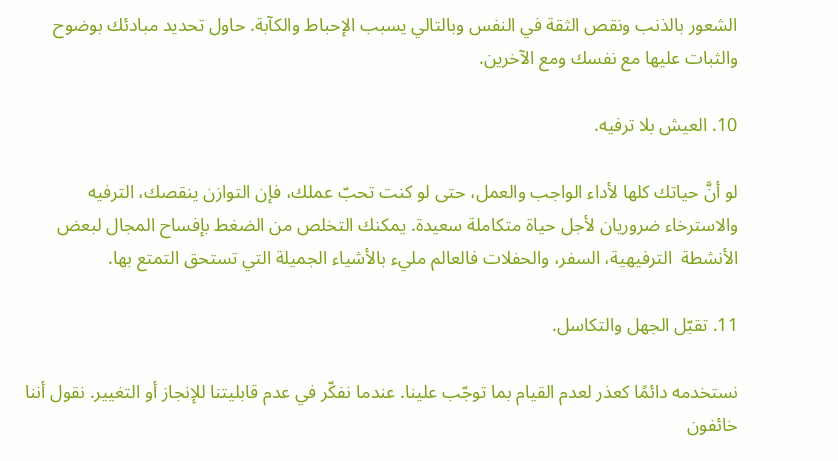الشعور بالذنب ونقص الثقة في النفس وبالتالي يسبب الإحباط والكآبة. حاول تحديد مبادئك بوضوح والثبات عليها مع نفسك ومع الآخرين.

10. العيش بلا ترفيه.

لو أنَّ حياتك كلها لأداء الواجب والعمل، حتى لو كنت تحبّ عملك، فإن التوازن ينقصك، الترفيه والاسترخاء ضروريان لأجل حياة متكاملة سعيدة. يمكنك التخلص من الضغط بإفساح المجال لبعض الأنشطة  الترفيهية، السفر، والحفلات فالعالم مليء بالأشياء الجميلة التي تستحق التمتع بها.

11. تقبّل الجهل والتكاسل.

نستخدمه دائمًا كعذر لعدم القيام بما توجّب علينا. عندما نفكّر في عدم قابليتنا للإنجاز أو التغيير. نقول أننا خائفون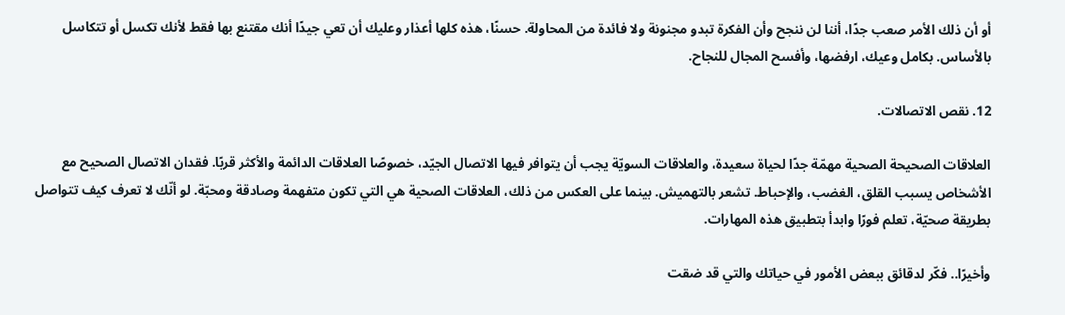أو أن ذلك الأمر صعب جدًا، أننا لن ننجح وأن الفكرة تبدو مجنونة ولا فائدة من المحاولة. حسنًا، هذه كلها أعذار وعليك أن تعي جيدًا أنك مقتنع بها فقط لأنك تكسل أو تتكاسل بالأساس. بكامل وعيك، ارفضها، وأفسح المجال للنجاح.

12. نقص الاتصالات.

العلاقات الصحيحة الصحية مهمّة جدًا لحياة سعيدة، والعلاقات السويّة يجب أن يتوافر فيها الاتصال الجيّد، خصوصًا العلاقات الدائمة والأكثر قربًا. فقدان الاتصال الصحيح مع الأشخاص يسبب القلق، الغضب، والإحباط. تشعر بالتهميش. بينما على العكس من ذلك، العلاقات الصحية هي التي تكون متفهمة وصادقة ومحبّة. لو أنّك لا تعرف كيف تتواصل بطريقة صحيّة، تعلم فورًا وابدأ بتطبيق هذه المهارات.

وأخيرًا.. فكّر لدقائق ببعض الأمور في حياتك والتي قد ضقت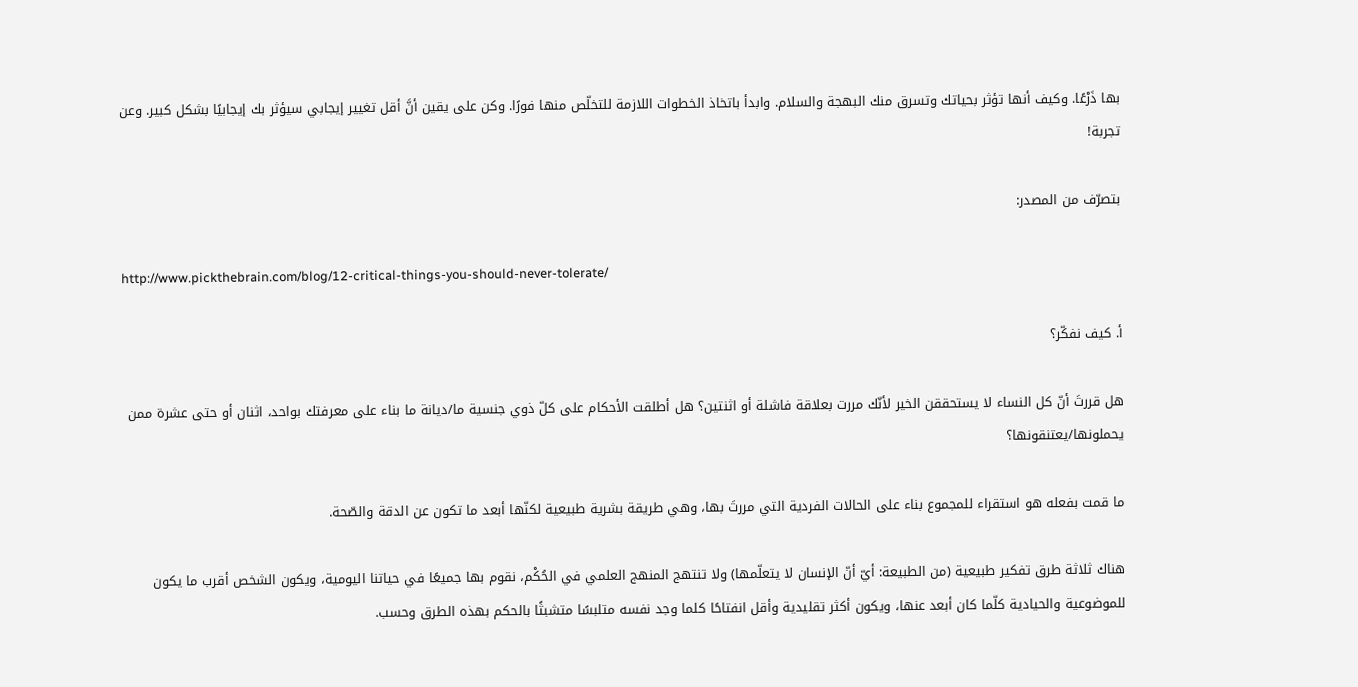بها ذَرْعًا. وكيف أنها تؤثر بحياتك وتسرق منك البهجة والسلام. وابدأ باتخاذ الخطوات اللازمة للتخلّص منها فورًا. وكن على يقين أنَّ أقل تغيير إيجابي سيؤثر بك إيجابيًا بشكل كبير. وعن تجربة!

بتصرّف من المصدر:

http://www.pickthebrain.com/blog/12-critical-things-you-should-never-tolerate/

أ‌. كيف نفكّر؟

هل قررتَ أنّ كل النساء لا يستحققن الخير لأنّك مررت بعلاقة فاشلة أو اثنتين؟ هل أطلقت الأحكام على كلّ ذوي جنسية ما/ديانة ما بناء على معرفتك بواحد، اثنان أو حتى عشرة ممن يحملونها/يعتنقونها؟

ما قمت بفعله هو استقراء للمجموع بناء على الحالات الفردية التي مررتَ بها، وهي طريقة بشرية طبيعية لكنّها أبعد ما تكون عن الدقة والصّحة.

هناك ثلاثة طرق تفكير طبيعية (من الطبيعة: أيّ أنّ الإنسان لا يتعلّمها) ولا تنتهج المنهج العلمي في الحُكْم، نقوم بها جميعًا في حياتنا اليومية، ويكون الشخص أقرب ما يكون للموضوعية والحيادية كلّما كان أبعد عنها، ويكون أكثر تقليدية وأقل انفتاحًا كلما وجد نفسه متلبسًا متشبثًا بالحكم بهذه الطرق وحسب.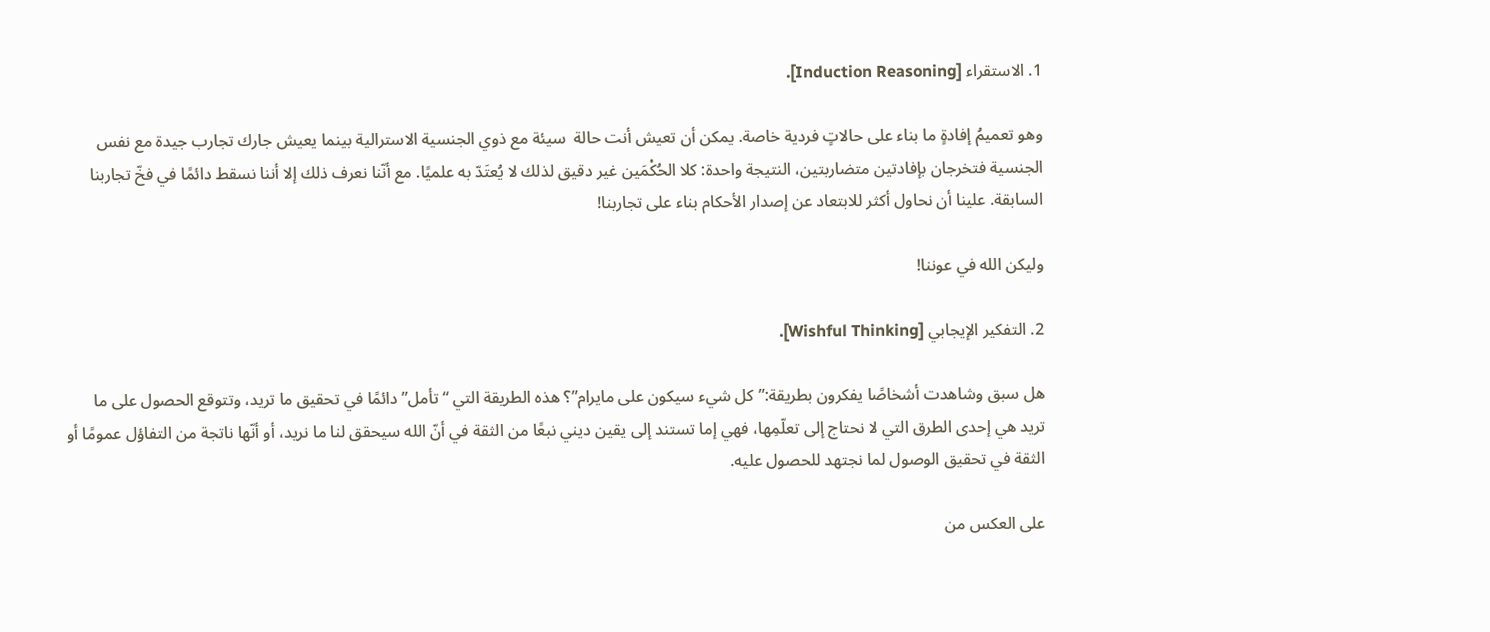1. الاستقراء [Induction Reasoning].

وهو تعميمُ إفادةٍ ما بناء على حالاتٍ فردية خاصة. يمكن أن تعيش أنت حالة  سيئة مع ذوي الجنسية الاسترالية بينما يعيش جارك تجارب جيدة مع نفس الجنسية فتخرجان بإفادتين متضاربتين، النتيجة واحدة: كلا الحُكْمَين غير دقيق لذلك لا يُعتَدّ به علميًا. مع أنّنا نعرف ذلك إلا أننا نسقط دائمًا في فخّ تجاربنا السابقة. علينا أن نحاول أكثر للابتعاد عن إصدار الأحكام بناء على تجاربنا!

وليكن الله في عوننا!

2. التفكير الإيجابي [Wishful Thinking].

هل سبق وشاهدت أشخاصًا يفكرون بطريقة:”كل شيء سيكون على مايرام”؟ هذه الطريقة التي “تأمل” دائمًا في تحقيق ما تريد، وتتوقع الحصول على ما تريد هي إحدى الطرق التي لا نحتاج إلى تعلّمِها، فهي إما تستند إلى يقين ديني نبعًا من الثقة في أنّ الله سيحقق لنا ما نريد، أو أنّها ناتجة من التفاؤل عمومًا أو الثقة في تحقيق الوصول لما نجتهد للحصول عليه.

على العكس من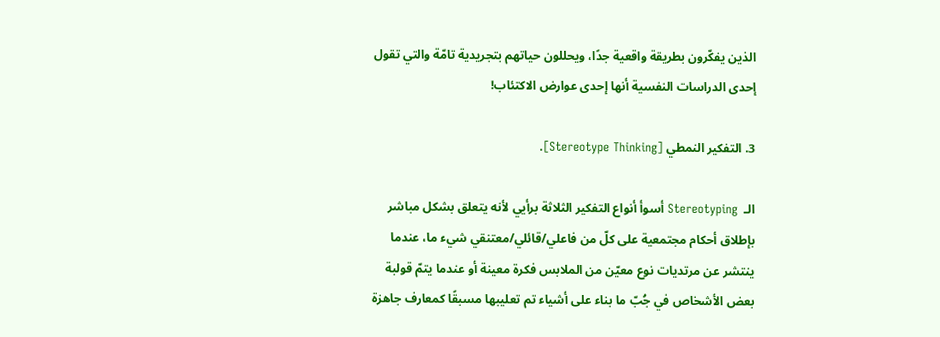الذين يفكّرون بطريقة واقعية جدًا، ويحللون حياتهم بتجريدية تامّة والتي تقول إحدى الدراسات النفسية أنها إحدى عوارض الاكتئاب!

3. التفكير النمطي [Stereotype Thinking].

الـ  Stereotyping أسوأ أنواع التفكير الثلاثة برأيي لأنه يتعلق بشكل مباشر بإطلاق أحكام مجتمعية على كلّ من فاعلي/قائلي/معتنقي شيء ما، عندما ينتشر عن مرتديات نوع معيّن من الملابس فكرة معينة أو عندما يتمّ قولبة بعض الأشخاص في جُبّ ما بناء على أشياء تم تعليبها مسبقًا كمعارف جاهزة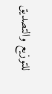للتوزيع والتصديق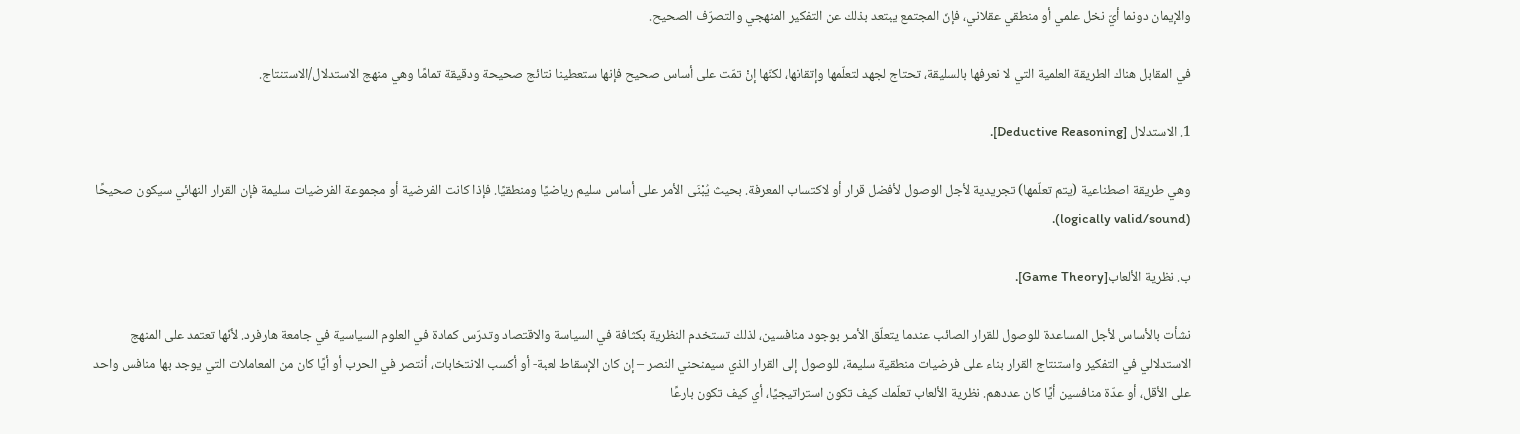والإيمان دونما أيّ نخل علمي أو منطقي عقلاني، فإنّ المجتمع يبتعد بذلك عن التفكير المنهجي والتصرّف الصحيح.

في المقابل هناك الطريقة العلمية التي لا نعرفها بالسليقة، تحتاج لجهد لتعلّمها وإتقانها، لكنّها إنْ تمّت على أساس صحيح فإنها ستعطينا نتائج صحيحة ودقيقة تمامًا وهي منهج الاستدلال/الاستنتاج.

1. الاستدلال [Deductive Reasoning].

وهي طريقة اصطناعية (يتم تعلّمها) تجريدية لأجل الوصول لأفضل قرار أو لاكتساب المعرفة. بحيث يُبْنَى الأمر على أساس سليم رياضيًا ومنطقيًا. فإذا كانت الفرضية أو مجموعة الفرضيات سليمة فإن القرار النهائي سيكون صحيحًا (logically valid/sound).

ب‌. نظرية الألعاب[Game Theory].

نشأت بالأساس لأجل المساعدة للوصول للقرار الصائب عندما يتعلّق الأمـر بوجود منافسين، لذلك تستخدم النظرية بكثافة في السياسة والاقتصاد وتدرّس كمادة في العلوم السياسية في جامعة هارفرد. لأنّها تعتمد على المنهج الاستدلالي في التفكير واستنتاج القرار بناء على فرضيات منطقية سليمة، للوصول إلى القرار الذي سيمنحني النصر – إن كان الإسقاط لعبة- أو أكسب الانتخابات، أنتصر في الحرب أو أيًا كان من المعاملات التي يوجد بها منافس واحد على الأقل، أو عدّة منافسين أيًا كان عددهم. نظرية الألعاب تعلّمك كيف تكون استراتيجيًا، أي كيف تكون بارعًا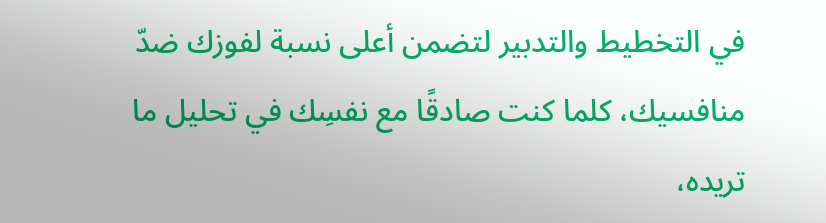في التخطيط والتدبير لتضمن أعلى نسبة لفوزك ضدّ منافسيك، كلما كنت صادقًا مع نفسِك في تحليل ما تريده،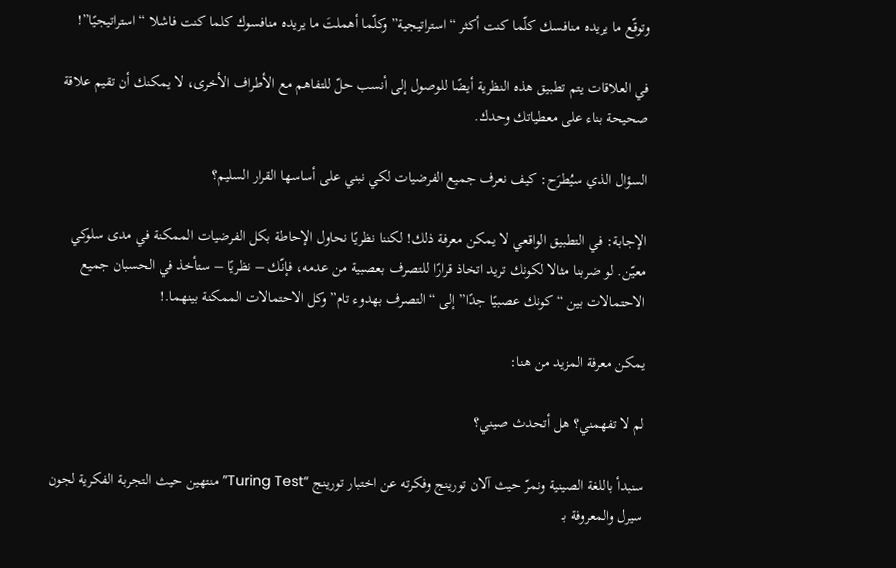وتوقّع ما يريده منافسك كلّما كنت أكثر “استراتيجية” وكلّما أهملتَ ما يريده منافسوك كلما كنت فاشلا “استراتيجيًا”!

في العلاقات يتم تطبيق هذه النظرية أيضًا للوصول إلى أنسب حلّ للتفاهم مع الأطراف الأخرى، لا يمكنك أن تقيم علاقة صحيحة بناء على معطياتك وحدك.

السؤال الذي سيُطرَح: كيف نعرف جميع الفرضيات لكي نبني على أساسها القرار السليم؟

الإجابة: في التطبيق الواقعي لا يمكن معرفة ذلك! لكننا نظريًا نحاول الإحاطة بكل الفرضيات الممكنة في مدى سلوكي معيّن. لو ضربنا مثالا لكونك تريد اتخاذ قرارًا للتصرف بعصبية من عدمه، فإنّك – نظريًا – ستأخذ في الحسبان جميع الاحتمالات بين “كونك عصبيًا جدًا” إلى “التصرف بهدوء تام” وكل الاحتمالات الممكنة بينهما.!

يمكن معرفة المزيد من هنا:

لم لا تفهمني؟ هل أتحدث صيني؟

سنبدأ باللغة الصينية ونمرّ حيث آلان تورينج وفكرته عن اختبار تورينج “Turing Test” منتهين حيث التجربة الفكرية لجون سيرل والمعروفة بـ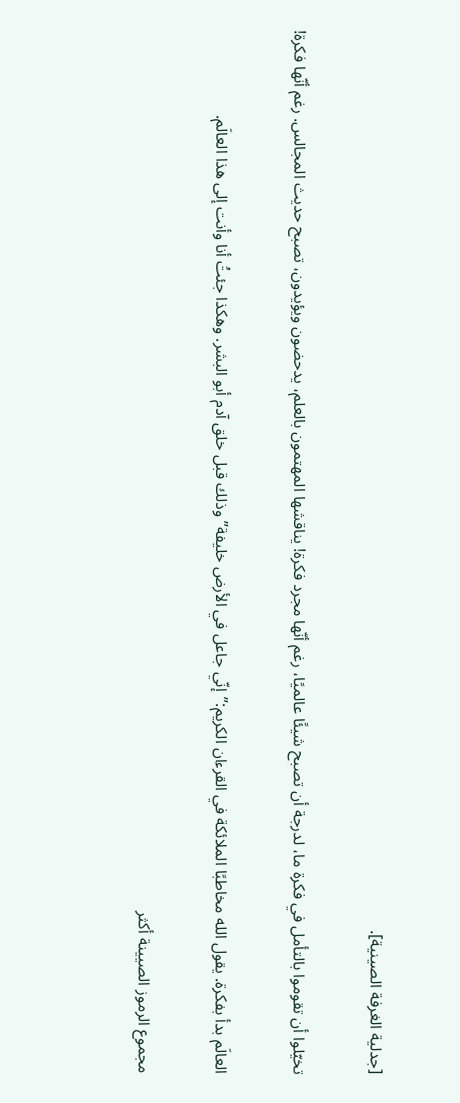[جدلية الغرفة الصينية].

تخيّلوا أن تقوموا بالتأمل في فكرة ما، لدرجة أن تصبح شيئًا عالميًا، رغم أنّها مجرد فكرة! يناقشها المهتمون بالعلم، يدحضون ويؤيدون، تصبح حديث المجالس. رغم أنّها فكرة!

العالَم بدأ بفكرة. يقول الله مخاطبًا الملائكة في القرءان الكريم:”إنّي جاعل في الأرض خليفة” وذلك قبل خلق آدم أبو البشر. وهكذا جئتُ أنا وأنت إلى هذا العالَم.

مجموع الرموز الصيينة أكثر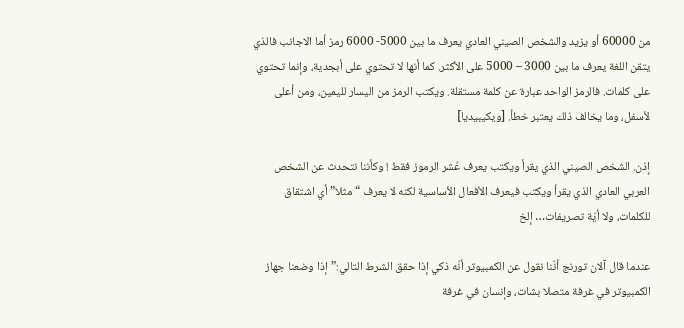من 60000 أو يزيد والشخص الصيني العادي يعرف ما بين 5000- 6000 رمز أما الاجانب فالذي يتقن اللغة يعرف ما بين 3000 – 5000 على الأكثر. كما أنها لا تحتوي على أبجدية، وإنما تحتوي على كلمات. فالرمز الواحد عبارة عن كلمة مستقلة. ويكتب الرمز من اليسار لليمين، ومن أعلى لأسفل، وما يخالف ذلك يعتبر خطأ. [ويكيبيديا]

إذن. الشخص الصيني الذي يقرأ ويكتب يعرف عُشر الرموز فقط ! وكأننا نتحدث عن الشخص العربي العادي الذي يقرأ ويكتب فيعرف الأفعال الأساسية لكنه لا يعرف “مثلا” أي اشتقاق للكلمات، ولا أيّة تصريفات… إلخ

عندما قال آلان تورنج أنّنا نقول عن الكمبيوتر أنّه ذكي إذا حقق الشرط التالي:”إذا وضعنا جهاز الكمبيوتر في غرفة متصلا بشات، وإنسان في غرفة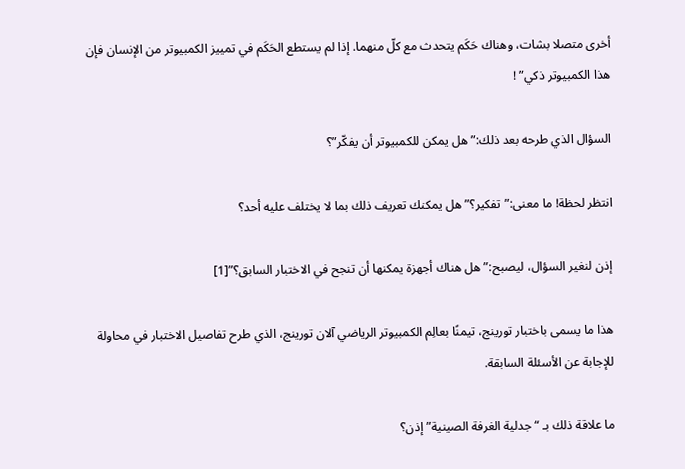أخرى متصلا بشات، وهناك حَكَم يتحدث مع كلّ منهما. إذا لم يستطع الحَكَم في تمييز الكمبيوتر من الإنسان فإن هذا الكمبيوتر ذكي” !

السؤال الذي طرحه بعد ذلك:”هل يمكن للكمبيوتر أن يفكّر”؟

انتظر لحظة! ما معنى:”تفكير؟” هل يمكنك تعريف ذلك بما لا يختلف عليه أحد؟

إذن لنغير السؤال، ليصبح:”هل هناك أجهزة يمكنها أن تنجح في الاختبار السابق؟”[1]

هذا ما يسمى باختبار تورينج، تيمنًا بعالِم الكمبيوتر الرياضي آلان تورينج، الذي طرح تفاصيل الاختبار في محاولة للإجابة عن الأسئلة السابقة.

ما علاقة ذلك بـ “جدلية الغرفة الصينية” إذن؟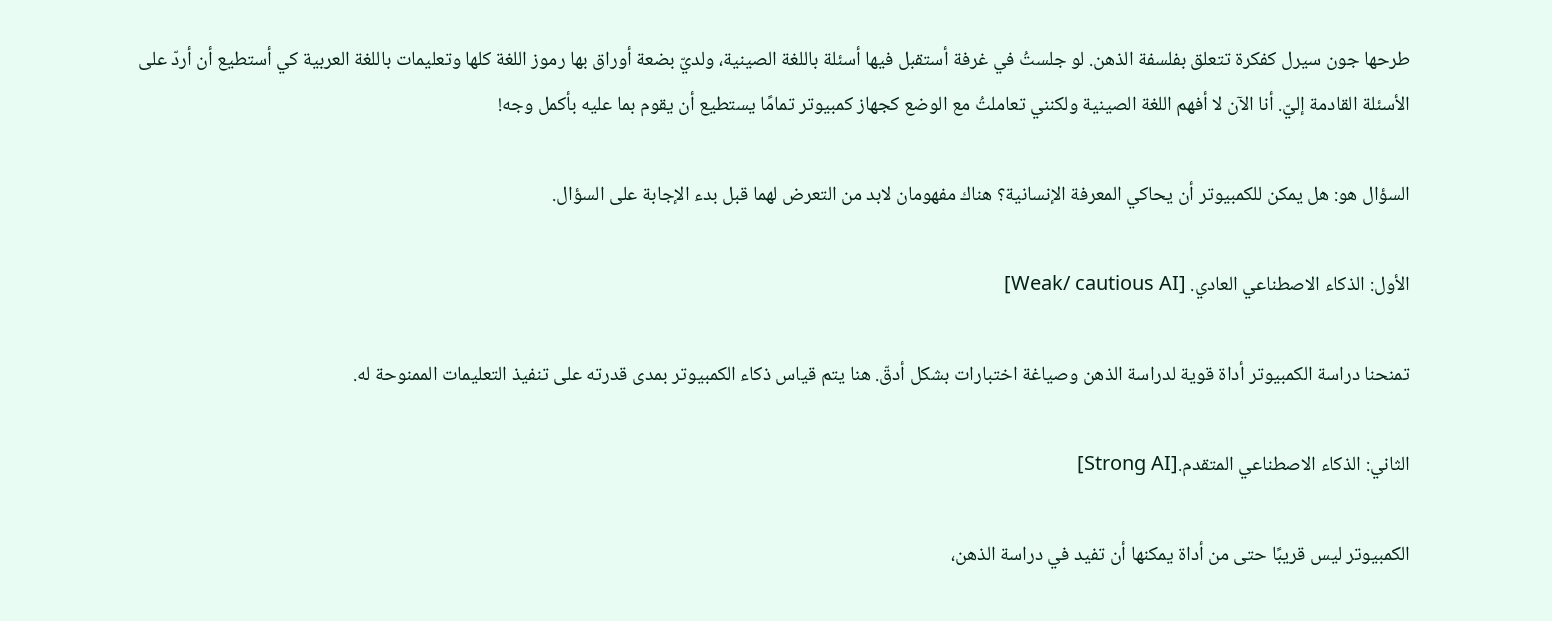طرحها جون سيرل كفكرة تتعلق بفلسفة الذهن. لو جلستُ في غرفة أستقبل فيها أسئلة باللغة الصينية، ولديّ بضعة أوراق بها رموز اللغة كلها وتعليمات باللغة العربية كي أستطيع أن أردّ على الأسئلة القادمة إليّ. أنا الآن لا أفهم اللغة الصينية ولكنني تعاملتُ مع الوضع كجهاز كمبيوتر تمامًا يستطيع أن يقوم بما عليه بأكمل وجه!

السؤال هو: هل يمكن للكمبيوتر أن يحاكي المعرفة الإنسانية؟ هناك مفهومان لابد من التعرض لهما قبل بدء الإجابة على السؤال.

الأول: الذكاء الاصطناعي العادي. [Weak/ cautious AI]

تمنحنا دراسة الكمبيوتر أداة قوية لدراسة الذهن وصياغة اختبارات بشكل أدقّ. هنا يتم قياس ذكاء الكمبيوتر بمدى قدرته على تنفيذ التعليمات الممنوحة له.

الثاني: الذكاء الاصطناعي المتقدم.[Strong AI]

الكمبيوتر ليس قريبًا حتى من أداة يمكنها أن تفيد في دراسة الذهن،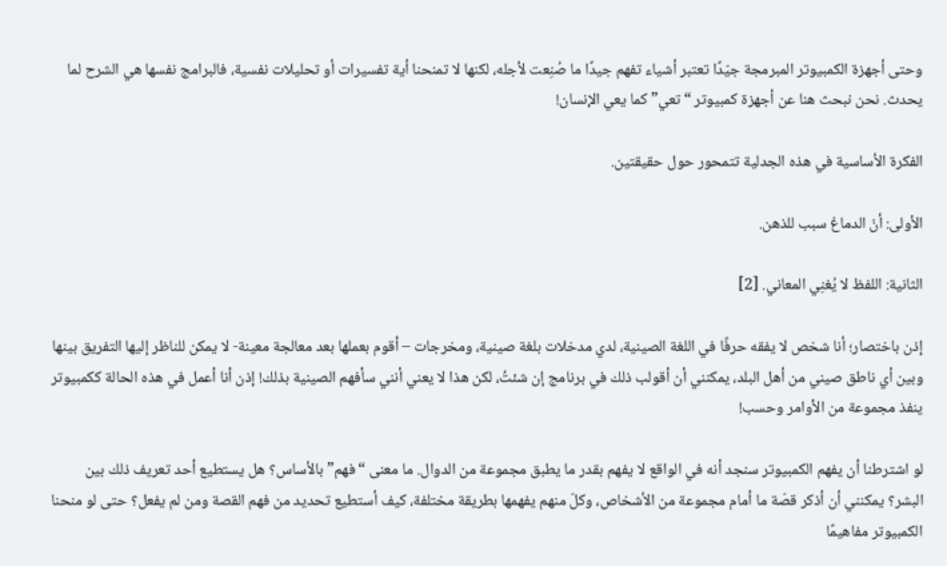وحتى أجهزة الكمبيوتر المبرمجة جيّدًا تعتبر أشياء تفهم جيدًا ما صُنِعت لأجله، لكنها لا تمنحنا أية تفسيرات أو تحليلات نفسية، فالبرامج نفسها هي الشرح لما يحدث. نحن نبحث هنا عن أجهزة كمبيوتر “تعي” كما يعي الإنسان!

الفكرة الأساسية في هذه الجدلية تتمحور حول حقيقتين.

الأولى: أنّ الدماغ سبب للذهن.

الثانية: اللفظ لا يُغنِي المعاني. [2]

إذن باختصار؛ أنا شخص لا يفقه حرفًا في اللغة الصينية، لدي مدخلات بلغة صينية، ومخرجات – أقوم بعملها بعد معالجة معينة- لا يمكن للناظر إليها التفريق بينها وبين أي ناطق صيني من أهل البلد، يمكنني أن أقولب ذلك في برنامج إن شئتُ، لكن هذا لا يعني أنني سأفهم الصينية بذلك! إذن أنا أعمل في هذه الحالة ككمبيوتر ينفذ مجموعة من الأوامر وحسب!

لو اشترطنا أن يفهم الكمبيوتر سنجد أنه في الواقع لا يفهم بقدر ما يطبق مجموعة من الدوال. ما معنى “فهم” بالأساس؟ هل يستطيع أحد تعريف ذلك بين البشر؟ يمكنني أن أذكر قصّة ما أمام مجموعة من الأشخاص، وكلّ منهم يفهمها بطريقة مختلفة، كيف أستطيع تحديد من فهم القصة ومن لم يفعل؟ حتى لو منحنا الكمبيوتر مفاهيمًا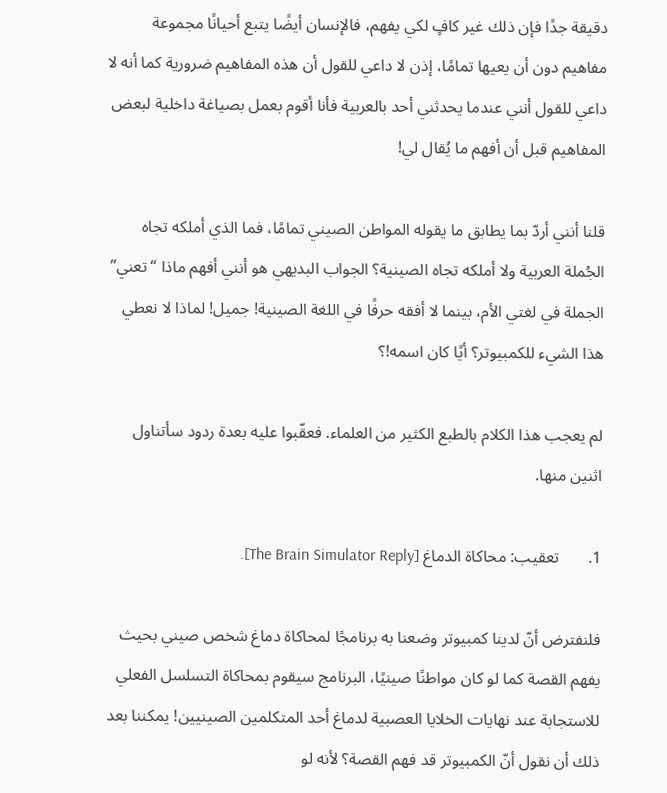دقيقة جدًا فإن ذلك غير كافٍ لكي يفهم، فالإنسان أيضًا يتبع أحيانًا مجموعة مفاهيم دون أن يعيها تمامًا، إذن لا داعي للقول أن هذه المفاهيم ضرورية كما أنه لا داعي للقول أنني عندما يحدثني أحد بالعربية فأنا أقوم بعمل بصياغة داخلية لبعض المفاهيم قبل أن أفهم ما يُقال لي!

قلنا أنني أردّ بما يطابق ما يقوله المواطن الصيني تمامًا، فما الذي أملكه تجاه الجُملة العربية ولا أملكه تجاه الصينية؟ الجواب البديهي هو أنني أفهم ماذا “تعني” الجملة في لغتي الأم، بينما لا أفقه حرفًا في اللغة الصينية! جميل! لماذا لا نعطي هذا الشيء للكمبيوتر؟ أيًا كان اسمه!؟

لم يعجب هذا الكلام بالطبع الكثير من العلماء. فعقّبوا عليه بعدة ردود سأتناول اثنين منها.

1.       تعقيب: محاكاة الدماغ [The Brain Simulator Reply].

فلنفترض أنّ لدينا كمبيوتر وضعنا به برنامجًا لمحاكاة دماغ شخص صيني بحيث يفهم القصة كما لو كان مواطنًا صينيًا، البرنامج سيقوم بمحاكاة التسلسل الفعلي للاستجابة عند نهايات الخلايا العصبية لدماغ أحد المتكلمين الصينيين! يمكننا بعد ذلك أن نقول أنّ الكمبيوتر قد فهم القصة؟ لأنه لو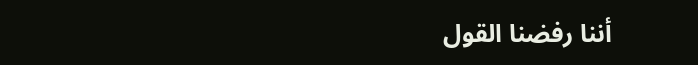أننا رفضنا القول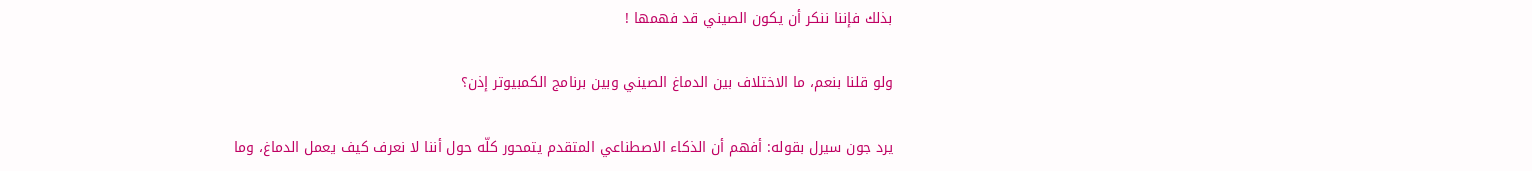بذلك فإننا ننكر أن يكون الصيني قد فهمها !

ولو قلنا بنعم، ما الاختلاف بين الدماغ الصيني وبين برنامج الكمبيوتر إذن؟

يرد جون سيرل بقوله: أفهم أن الذكاء الاصطناعي المتقدم يتمحور كلّه حول أننا لا نعرف كيف يعمل الدماغ، وما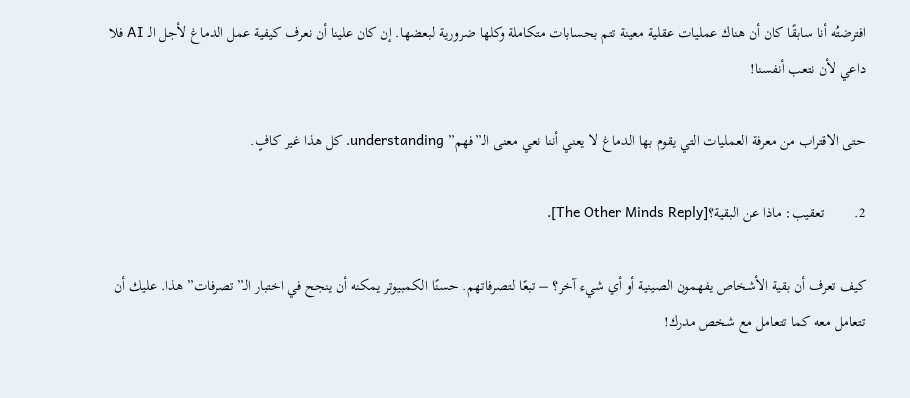افترضتُه أنا سابقًا كان أن هناك عمليات عقلية معينة تتم بحسابات متكاملة وكلها ضرورية لبعضها. إن كان علينا أن نعرف كيفية عمل الدماغ لأجل الـ AI فلا داعي لأن نتعب أنفسنا!

حتى الاقتراب من معرفة العمليات التي يقوم بها الدماغ لا يعني أننا نعي معنى الـ”فهم” understanding. كل هذا غير كافٍ.

2.        تعقيب: ماذا عن البقية؟[The Other Minds Reply].

كيف تعرف أن بقية الأشخاص يفهمون الصينية أو أي شيء آخر؟ – تبعًا لتصرفاتهم. حسنًا الكمبيوتر يمكنه أن ينجح في اختبار الـ”تصرفات” هذا. عليك أن تتعامل معه كما تتعامل مع شخص مدرك!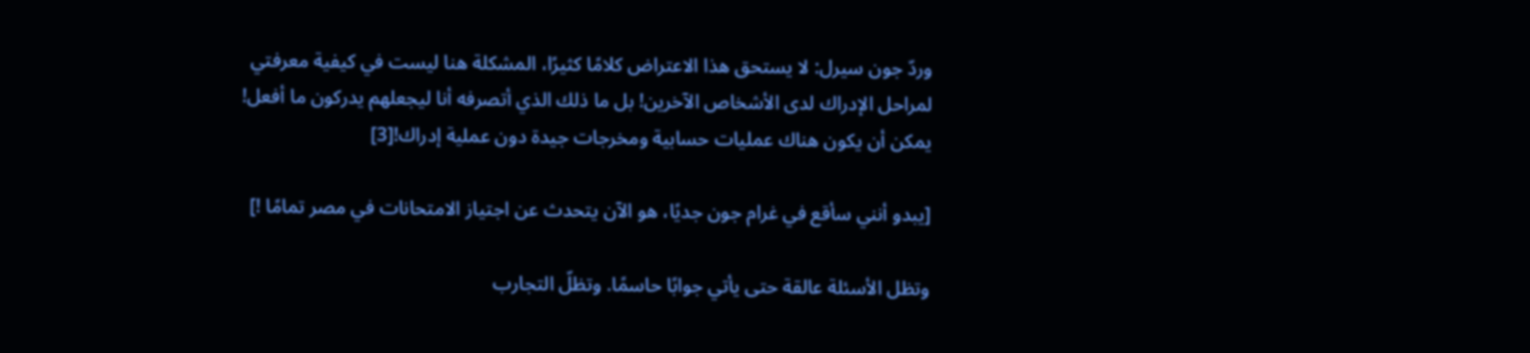وردّ جون سيرل: لا يستحق هذا الاعتراض كلامًا كثيرًا، المشكلة هنا ليست في كيفية معرفتي لمراحل الإدراك لدى الأشخاص الآخرين! بل ما ذلك الذي أتصرفه أنا ليجعلهم يدركون ما أفعل! يمكن أن يكون هناك عمليات حسابية ومخرجات جيدة دون عملية إدراك![3]

[يبدو أنني سأقع في غرام جون جديًا، هو الآن يتحدث عن اجتياز الامتحانات في مصر تمامًا !]

وتظل الأسئلة عالقة حتى يأتي جوابًا حاسمًا. وتظلّ التجارب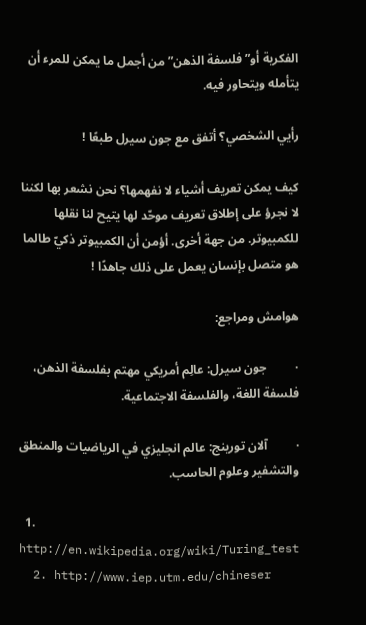الفكرية أو”فلسفة الذهن” من أجمل ما يمكن للمرء أن يتأمله ويتحاور فيه.

رأيي الشخصي؟ أتفق مع جون سيرل طبعًا !

كيف يمكن تعريف أشياء لا نفهمها؟ نحن نشعر بها لكننا لا نجرؤ على إطلاق تعريف موحّد لها يتيح لنا نقلها للكمبيوتر. من جهة أخرى. أؤمن أن الكمبيوتر ذكيّ طالما هو متصل بإنسان يعمل على ذلك جاهدًا !

هوامش ومراجع:

·         جون سيرل: عالِم أمريكي مهتم بفلسفة الذهن، فلسفة اللغة، والفلسفة الاجتماعية.

·         آلان تورينج: عالم انجليزي في الرياضيات والمنطق والتشفير وعلوم الحاسب.

  1. http://en.wikipedia.org/wiki/Turing_test
  2. http://www.iep.utm.edu/chineser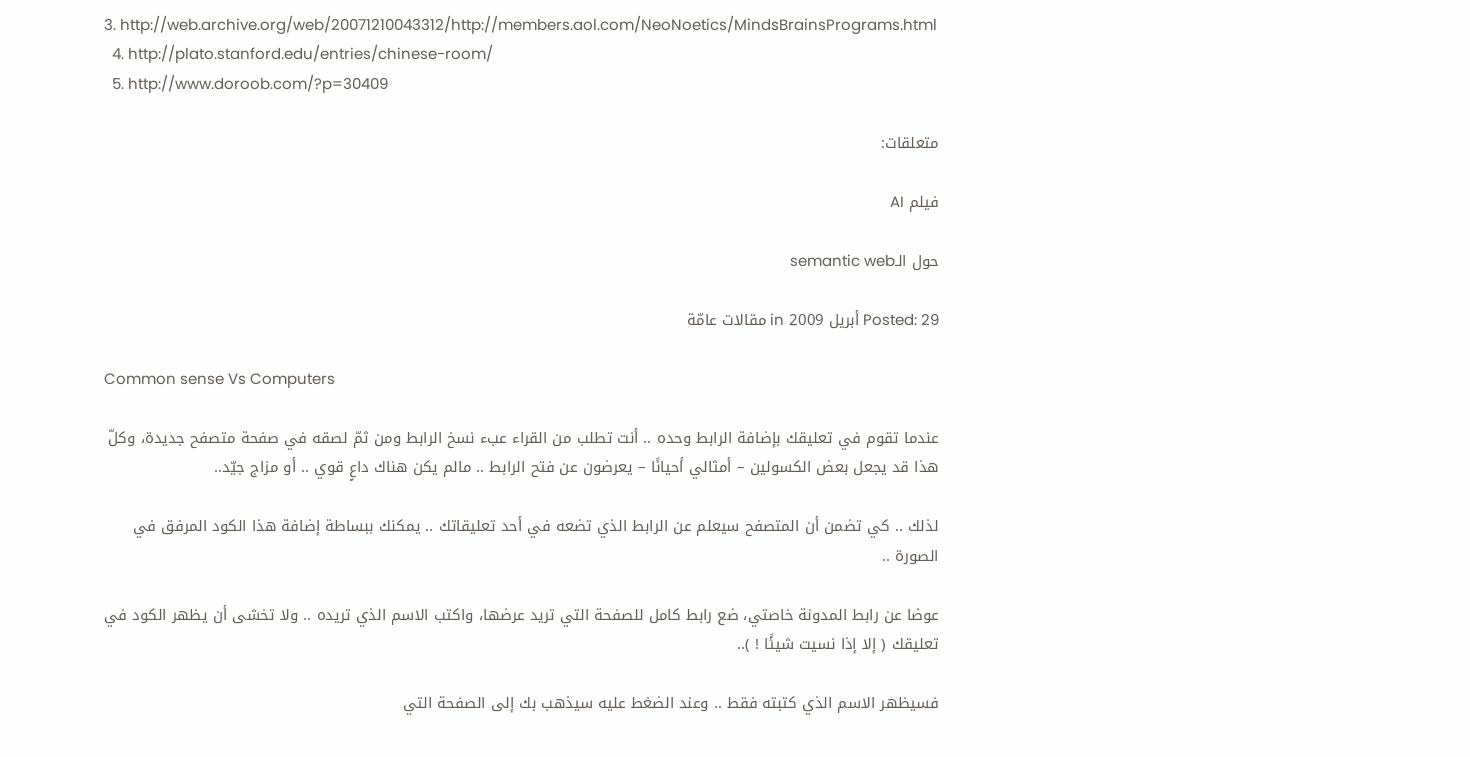3. http://web.archive.org/web/20071210043312/http://members.aol.com/NeoNoetics/MindsBrainsPrograms.html
  4. http://plato.stanford.edu/entries/chinese-room/
  5. http://www.doroob.com/?p=30409

متعلقات:

فيلم AI

حول الـsemantic web

Posted: 29 أبريل 2009 in مقالات عامّة

Common sense Vs Computers

عندما تقوم في تعليقك بإضافة الرابط وحده .. أنت تطلب من القراء عبء نسخ الرابط ومن ثمّ لصقه في صفحة متصفح جديدة، وكلّ هذا قد يجعل بعض الكسولين – أمثالي أحيانًا – يعرضون عن فتح الرابط .. مالم يكن هناك داعٍ قوي .. أو مزاج جيّد..

لذلك .. كي تضمن أن المتصفح سيعلم عن الرابط الذي تضعه في أحد تعليقاتك .. يمكنك ببساطة إضافة هذا الكود المرفق في الصورة ..

عوضا عن رابط المدونة خاصتي، ضع رابط كامل للصفحة التي تريد عرضها، واكتب الاسم الذي تريده .. ولا تخشى أن يظهر الكود في تعليقك ( إلا إذا نسيت شيئًا ! )..

فسيظهر الاسم الذي كتبته فقط .. وعند الضغط عليه سيذهب بك إلى الصفحة التي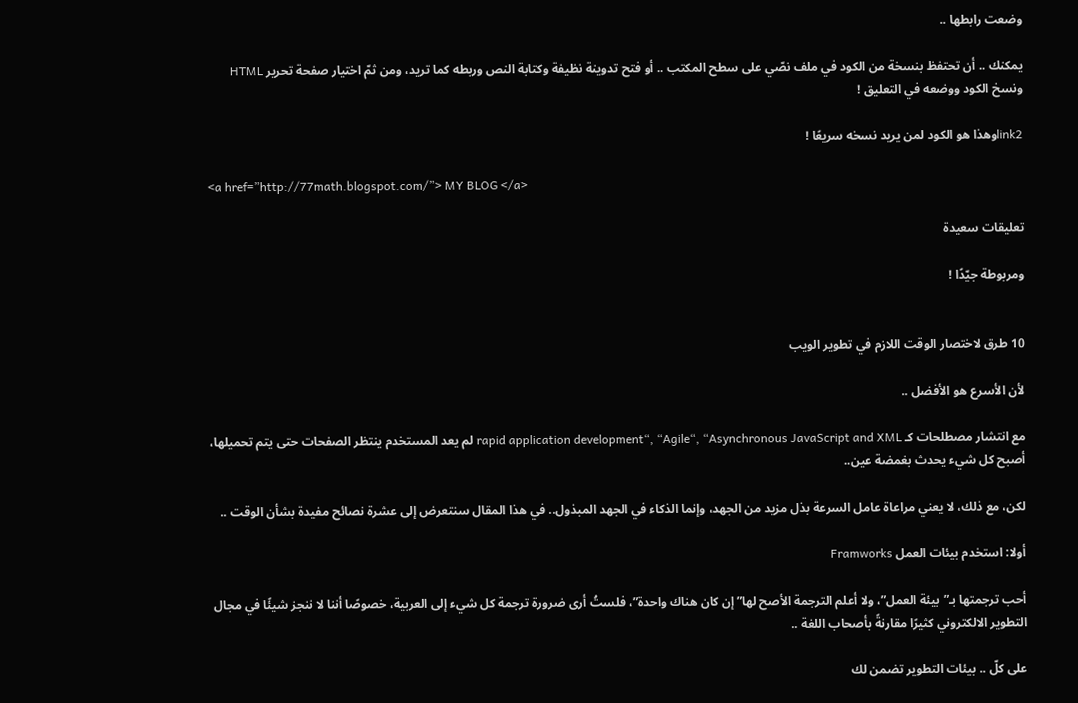وضعت رابطها ..

يمكنك .. أن تحتفظ بنسخة من الكود في ملف نصّي على سطح المكتب .. أو فتح تدوينة نظيفة وكتابة النص وربطه كما تريد، ومن ثمّ اختيار صفحة تحرير HTML ونسخ الكود ووضعه في التعليق !

link2وهذا هو الكود لمن يريد نسخه سريعًا !

<a href=”http://77math.blogspot.com/”> MY BLOG </a>

تعليقات سعيدة

ومربوطة جيّدًا !


10 طرق لاختصار الوقت اللازم في تطوير الويب

لأن الأسرع هو الأفضل ..

مع انتشار مصطلحات كـ rapid application development“, “Agile“, “Asynchronous JavaScript and XML لم يعد المستخدم ينتظر الصفحات حتى يتم تحميلها، أصبح كل شيء يحدث بغمضة عين..

لكن، مع ذلك، لا يعني مراعاة عامل السرعة بذل مزيد من الجهد، وإنما الذكاء في الجهد المبذول.. في هذا المقال سنتعرض إلى عشرة نصائح مفيدة بشأن الوقت ..

أولا: استخدم بيئات العمل Framworks

أحب ترجمتها بـ”بيئة العمل”، ولا أعلم الترجمة الأصح لها”إن كان هناك واحدة”، فلستُ أرى ضرورة ترجمة كل شيء إلى العربية، خصوصًا أننا لا ننجز شيئًا في مجال التطوير الالكتروني كثيرًا مقارنةً بأصحاب اللغة ..

على كلّ .. بيئات التطوير تضمن لك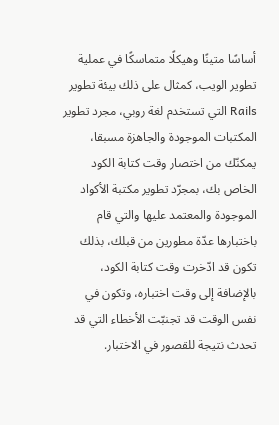أساسًا متينًا وهيكلًا متماسكًا في عملية تطوير الويب، كمثال على ذلك بيئة تطوير Rails التي تستخدم لغة روبي، مجرد تطوير المكتبات الموجودة والجاهزة مسبقا، يمكنّك من اختصار وقت كتابة الكود الخاص بك، بمجرّد تطوير مكتبة الأكواد الموجودة والمعتمد عليها والتي قام باختبارها عدّة مطورين من قبلك، بذلك تكون قد ادّخرت وقت كتابة الكود، بالإضافة إلى وقت اختباره، وتكون في نفس الوقت قد تجنبّت الأخطاء التي قد تحدث نتيجة للقصور في الاختبار.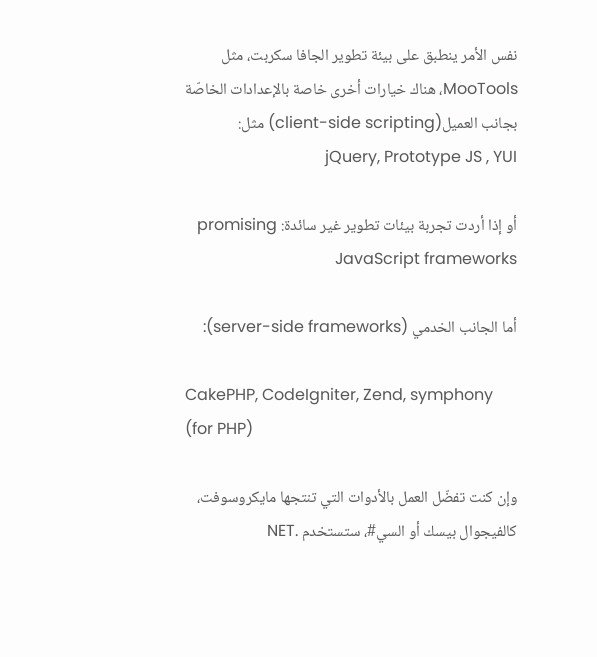نفس الأمر ينطبق على بيئة تطوير الجافا سكربت، مثل MooTools، هناك خيارات أخرى خاصة بالإعدادات الخاصّة بجانب العميل(client-side scripting) مثل: jQuery, Prototype JS , YUI

أو إذا أردت تجربة بيئات تطوير غير سائدة: promising JavaScript frameworks

أما الجانب الخدمي (server-side frameworks):

CakePHP, CodeIgniter, Zend, symphony (for PHP)

وإن كنت تفضّل العمل بالأدوات التي تنتجها مايكروسوفت، كالفيجوال بيسك أو السي#، ستستخدم .NET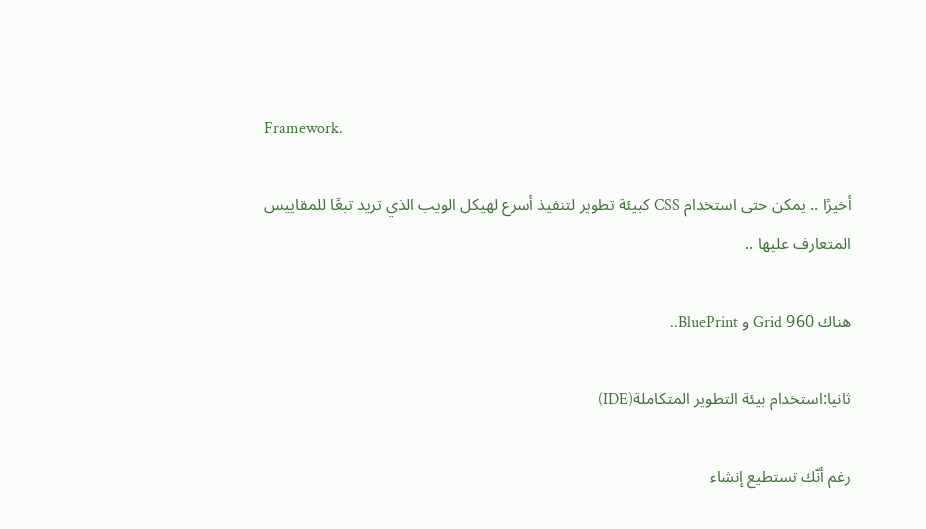Framework.

أخيرًا .. يمكن حتى استخدام CSS كبيئة تطوير لتنفيذ أسرع لهيكل الويب الذي تريد تبعًا للمقاييس المتعارف عليها ..

هناك 960 Grid و BluePrint..

ثانيا:استخدام بيئة التطوير المتكاملة(IDE)

رغم أنّك تستطيع إنشاء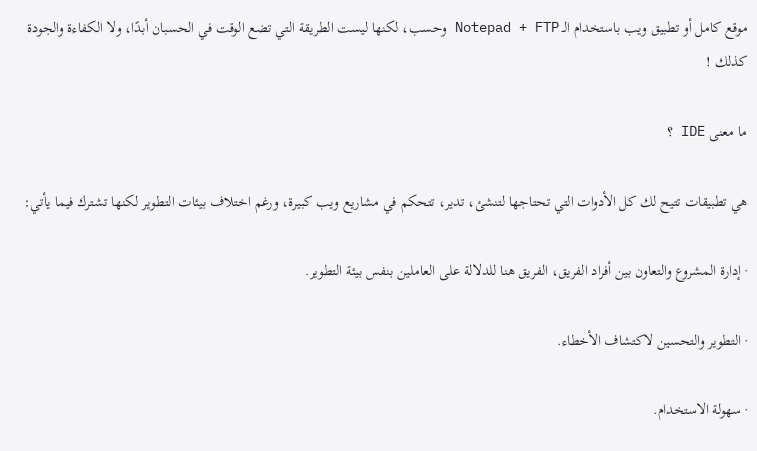موقع كامل أو تطبيق ويب باستخدام الـ Notepad + FTP وحسب، لكنها ليست الطريقة التي تضع الوقت في الحسبان أبدًا، ولا الكفاءة والجودة كذلك !

ما معنى IDE ؟

هي تطبيقات تتيح لك كل الأدوات التي تحتاجها لتنشئ، تدير، تتحكم في مشاريع ويب كبيرة، ورغم اختلاف بيئات التطوير لكنها تشترك فيما يأتي:

· إدارة المشروع والتعاون بين أفراد الفريق، الفريق هنا للدلالة على العاملين بنفس بيئة التطوير.

· التطوير والتحسين لاكتشاف الأخطاء.

· سهولة الاستخدام.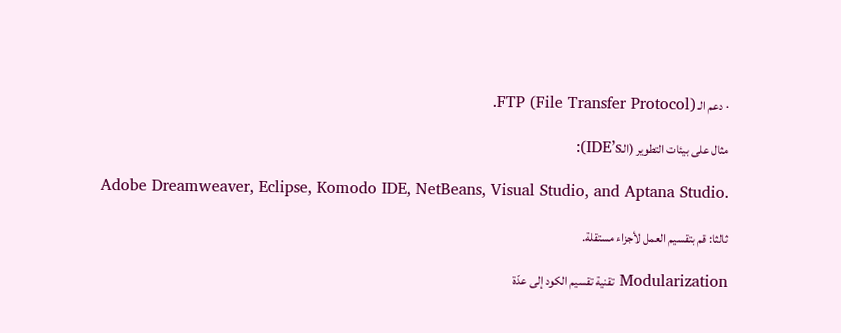· دعم الـ FTP (File Transfer Protocol).

مثال على بيئات التطوير (الـIDE’s):

Adobe Dreamweaver, Eclipse, Komodo IDE, NetBeans, Visual Studio, and Aptana Studio.

ثالثا: قم بتقسيم العمل لأجزاء مستقلة.

Modularization تقنية تقسيم الكود إلى عدّة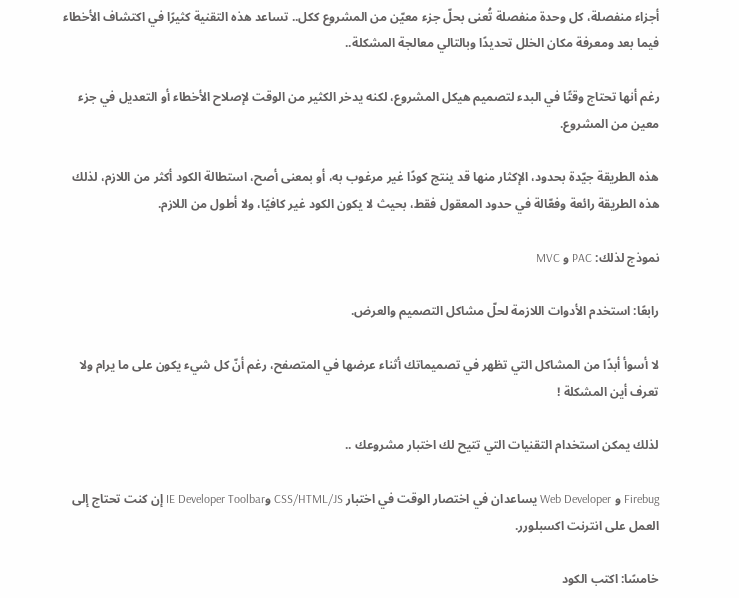أجزاء منفصلة، كل وحدة منفصلة تُعنى بحلّ جزء معيّن من المشروع ككل.. تساعد هذه التقنية كثيرًا في اكتشاف الأخطاء فيما بعد ومعرفة مكان الخلل تحديدًا وبالتالي معالجة المشكلة..

رغم أنها تحتاج وقتًا في البدء لتصميم هيكل المشروع، لكنه يدخر الكثير من الوقت لإصلاح الأخطاء أو التعديل في جزء معين من المشروع.

هذه الطريقة جيّدة بحدود، الإكثار منها قد ينتج كودًا غير مرغوب به، أو بمعنى أصح، استطالة الكود أكثر من اللازم، لذلك هذه الطريقة رائعة وفعّالة في حدود المعقول فقط، بحيث لا يكون الكود غير كافيًا، ولا أطول من اللازم.

نموذج لذلك: PAC و MVC

رابعًا: استخدم الأدوات اللازمة لحلّ مشاكل التصميم والعرض.

لا أسوأ أبدًا من المشاكل التي تظهر في تصميماتك أثناء عرضها في المتصفح، رغم أنّ كل شيء يكون على ما يرام ولا تعرف أين المشكلة !

لذلك يمكن استخدام التقنيات التي تتيح لك اختبار مشروعك ..

Firebug و Web Developer يساعدان في اختصار الوقت في اختبار CSS/HTML/JS وIE Developer Toolbar إن كنت تحتاج إلى العمل على انترنت اكسبلورر.

خامسًا: اكتب الكود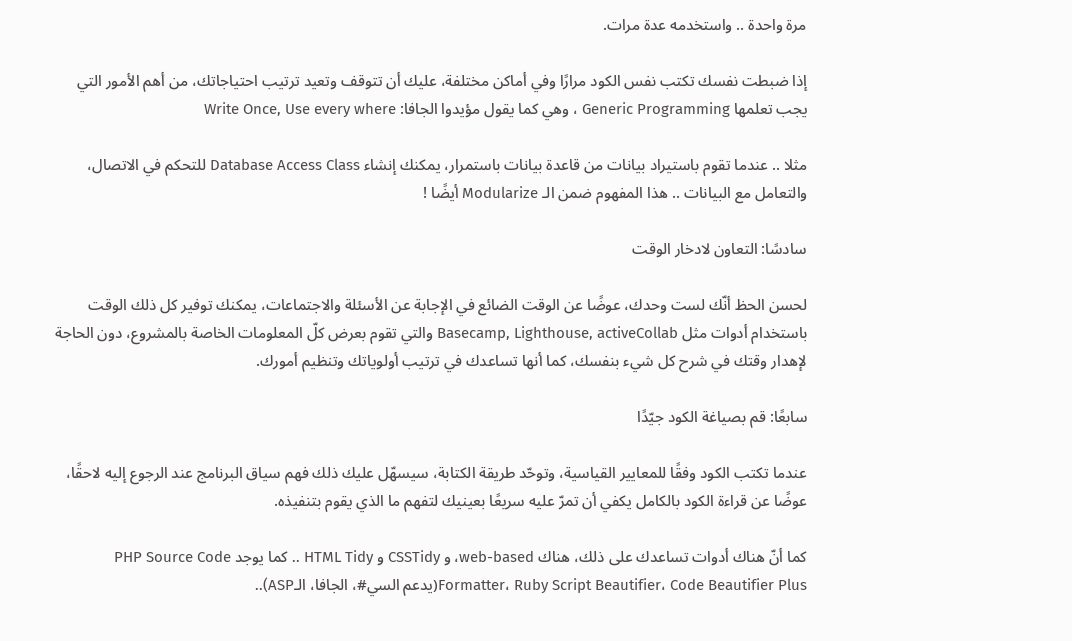مرة واحدة .. واستخدمه عدة مرات.

إذا ضبطت نفسك تكتب نفس الكود مرارًا وفي أماكن مختلفة، عليك أن تتوقف وتعيد ترتيب احتياجاتك، من أهم الأمور التي يجب تعلمها Generic Programming ، وهي كما يقول مؤيدوا الجافا: Write Once, Use every where

مثلا .. عندما تقوم باستيراد بيانات من قاعدة بيانات باستمرار، يمكنك إنشاء Database Access Class للتحكم في الاتصال، والتعامل مع البيانات .. هذا المفهوم ضمن الـ Modularize أيضًا !

سادسًا: التعاون لادخار الوقت

لحسن الحظ أنّك لست وحدك، عوضًا عن الوقت الضائع في الإجابة عن الأسئلة والاجتماعات، يمكنك توفير كل ذلك الوقت باستخدام أدوات مثل Basecamp, Lighthouse, activeCollab والتي تقوم بعرض كلّ المعلومات الخاصة بالمشروع، دون الحاجة لإهدار وقتك في شرح كل شيء بنفسك، كما أنها تساعدك في ترتيب أولوياتك وتنظيم أمورك.

سابعًا: قم بصياغة الكود جيّدًا

عندما تكتب الكود وفقًا للمعايير القياسية، وتوحّد طريقة الكتابة، سيسهّل عليك ذلك فهم سياق البرنامج عند الرجوع إليه لاحقًا، عوضًا عن قراءة الكود بالكامل يكفي أن تمرّ عليه سريعًا بعينيك لتفهم ما الذي يقوم بتنفيذه.

كما أنّ هناك أدوات تساعدك على ذلك، هناك web-based، و CSSTidy و HTML Tidy .. كما يوجد PHP Source Code Formatter، Ruby Script Beautifier، Code Beautifier Plus(يدعم السي#، الجافا، الـASP)..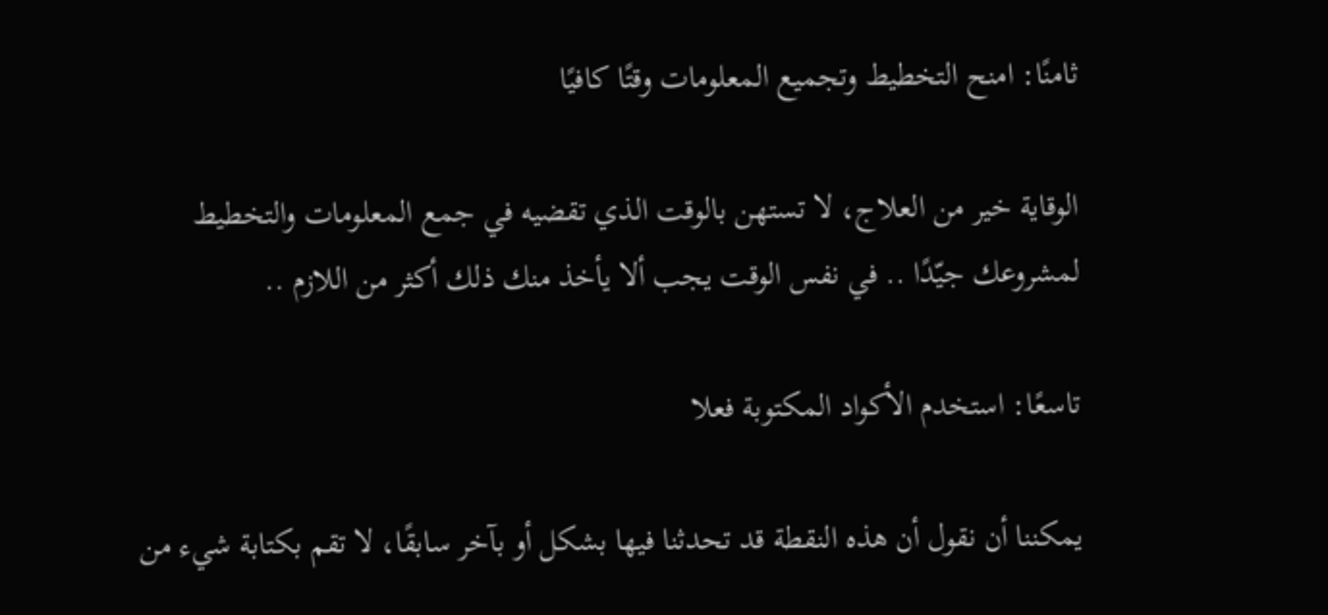ثامنًا: امنح التخطيط وتجميع المعلومات وقتًا كافيًا

الوقاية خير من العلاج، لا تستهن بالوقت الذي تقضيه في جمع المعلومات والتخطيط لمشروعك جيّدًا .. في نفس الوقت يجب ألا يأخذ منك ذلك أكثر من اللازم ..

تاسعًا: استخدم الأكواد المكتوبة فعلا

يمكننا أن نقول أن هذه النقطة قد تحدثنا فيها بشكل أو بآخر سابقًا، لا تقم بكتابة شيء من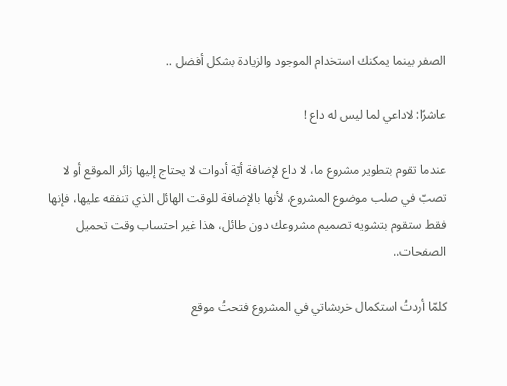الصفر بينما يمكنك استخدام الموجود والزيادة بشكل أفضل ..

عاشرًا: لاداعي لما ليس له داع !

عندما تقوم بتطوير مشروع ما، لا داع لإضافة أيّة أدوات لا يحتاج إليها زائر الموقع أو لا تصبّ في صلب موضوع المشروع، لأنها بالإضافة للوقت الهائل الذي تنفقه عليها، فإنها فقط ستقوم بتشويه تصميم مشروعك دون طائل، هذا غير احتساب وقت تحميل الصفحات..

كلمّا أردتُ استكمال خربشاتي في المشروع فتحتُ موقع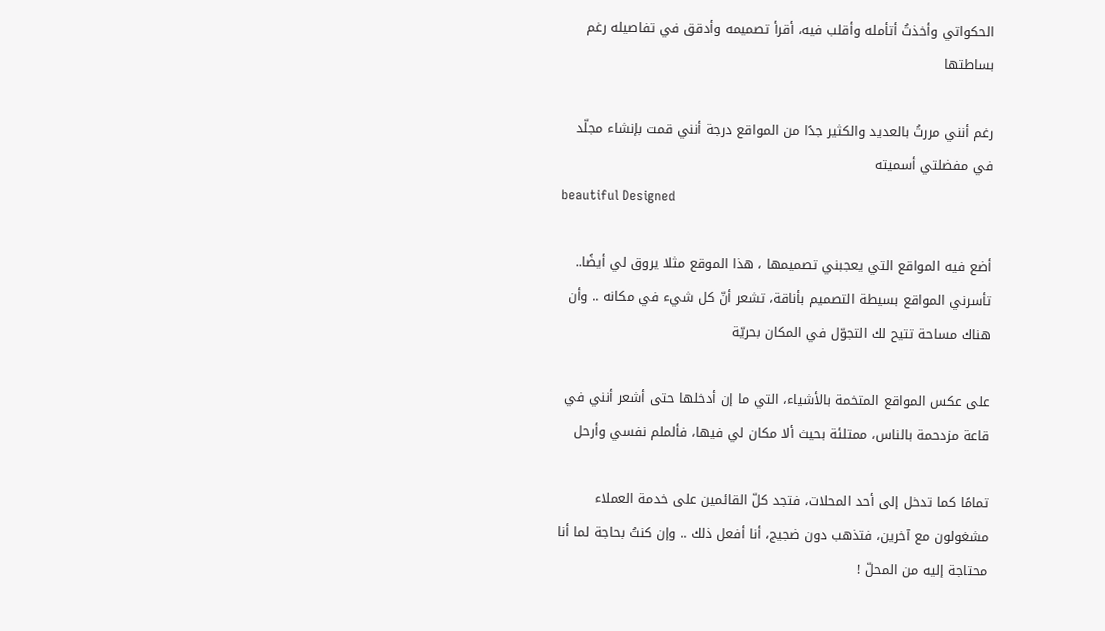الحكواتي وأخذتُ أتأمله وأقلب فيه، أقرأ تصميمه وأدقق في تفاصيله رغم بساطتها

رغم أنني مررتُ بالعديد والكثير جدًا من المواقع درجة أنني قمت بإنشاء مجلّد في مفضلتي أسميته
beautiful Designed

أضع فيه المواقع التي يعجبني تصميمها ، هذا الموقع مثلا يروق لي أيضًا.. تأسرني المواقع بسيطة التصميم بأناقة، تشعر أنّ كل شيء في مكانه .. وأن هناك مساحة تتيح لك التجوّل في المكان بحريّة

على عكس المواقع المتخمة بالأشياء، التي ما إن أدخلها حتى أشعر أنني في قاعة مزدحمة بالناس، ممتلئة بحيث ألا مكان لي فيها، فألملم نفسي وأرحل

تمامًا كما تدخل إلى أحد المحلات، فتجد كلّ القائمين على خدمة العملاء مشغولون مع آخرين، فتذهب دون ضجيج، أنا أفعل ذلك .. وإن كنتُ بحاجة لما أنا محتاجة إليه من المحلّ !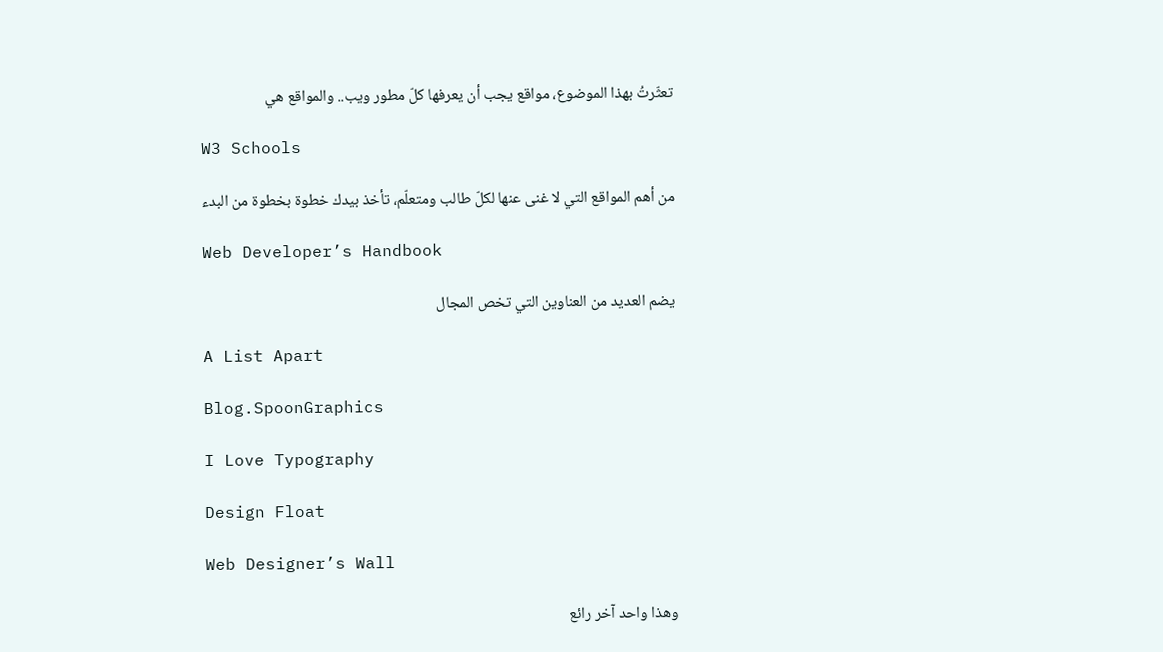تعثّرتُ بهذا الموضوع، مواقع يجب أن يعرفها كلّ مطور ويب.. والمواقع هي

W3 Schools

من أهم المواقع التي لا غنى عنها لكلّ طالب ومتعلّم، تأخذ بيدك خطوة بخطوة من البدء

Web Developer’s Handbook

يضم العديد من العناوين التي تخص المجال

A List Apart

Blog.SpoonGraphics

I Love Typography

Design Float

Web Designer’s Wall

وهذا واحد آخر رائع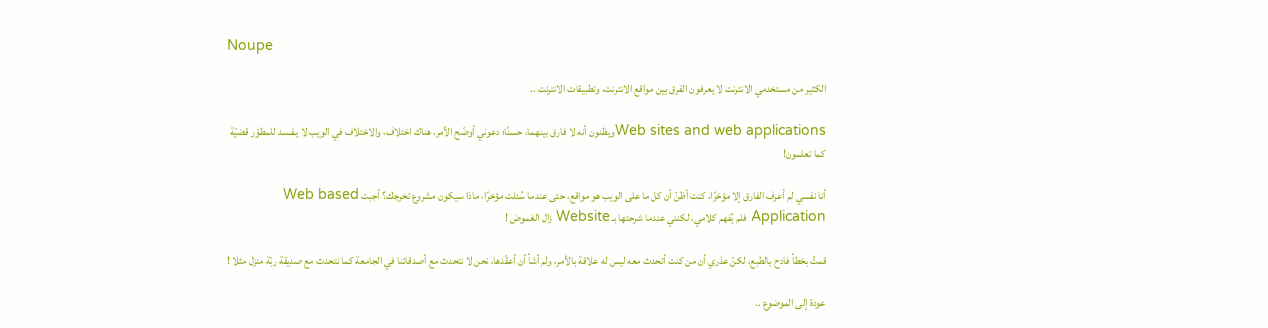Noupe

الكثير من مستخدمي الانترنت لا يعرفون الفرق بين مواقع الانترنت، وتطبيقات الانترنت ..

Web sites and web applicationsويظنون أنه لا فارق بينهما، حسنًا؛ دعوني أوضّح الأمر، هناك اختلاف، والاختلاف في الويب لا يـفـسد للمطوّر قضيّة كما تعلمون!

أنا نفسي لم أعرف الفارق إلا مؤخرًا، كنت أظنّ أن كل ما على الويب هو مواقع، حتى عندما سُئلت مؤخرًا، ماذا سيكون مشروع تخرجك؟ أجبت Web based Application فلم يُفهم كلامي، لكنني عندما شرحتها بـ Website زال الغموض !

قمتُ بخطأ فادح بالطبع، لكنّ عذري أن من كنت أتحدث معه ليس له علاقة بالأمر، ولم أشأ أن أعقّدها، نحن لا نتحدث مع أصدقائنا في الجامعة كما نتحدث مع صديقة ربّة منزل مثلا !

عودة إلى الموضوع ..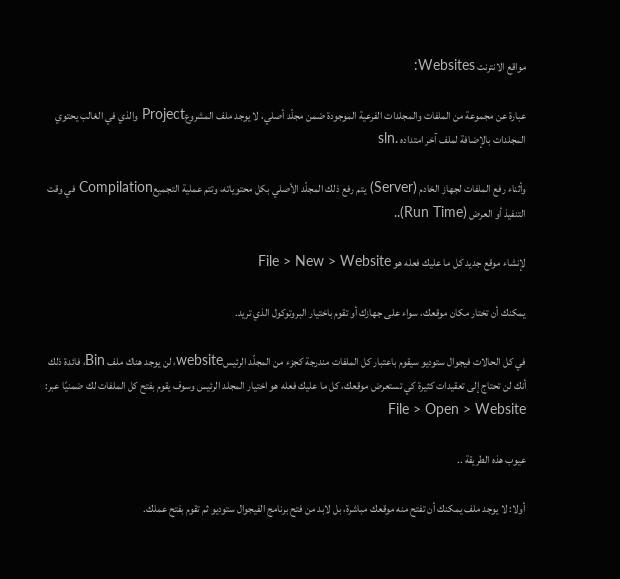مواقع الانترنت Websites:

عبارة عن مجموعة من الملفات والمجلدات الفرعية الموجودة ضمن مجلّد أصلي، لا يوجد ملف المشروعProject والذي في الغالب يحتوي المجلدات بالإضافة لملف آخر امتداده .sln

وأثناء رفع الملفات لجهاز الخادم (Server) يتم رفع ذلك المجلّد الأصلي بكل محتوياته، وتتم عملية التجميعCompilation في وقت التنفيذ أو العرض (Run Time)..

لإنشاء موقع جديد كل ما عليك فعله هو File > New > Website

يمكنك أن تختار مكان موقعك، سواء على جهازك أو تقوم باختيار البروتوكول الذي تريد.

في كل الحالات فيجوال ستوديو سيقوم باعتبار كل الملفات مندرجة كجزء من المجلّد الرئيسwebsite، لن يوجد هناك ملف Bin، فائدة ذلك أنك لن تحتاج إلى تعقيدات كثيرة كي تستعرض موقعك، كل ما عليك فعله هو اختيار المجلد الرئيس وسوف يقوم بفتح كل الملفات لك ضمنيًا عبر: File > Open > Website

عيوب هذه الطريقة ..

أولا: لا يوجد ملف يمكنك أن تفتح منه موقعك مباشرة، بل لابد من فتح برنامج الفيجوال ستوديو ثم تقوم بفتح عملك.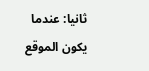ثانيا: عندما يكون الموقع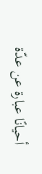أحيانًا عبارة عن عدّة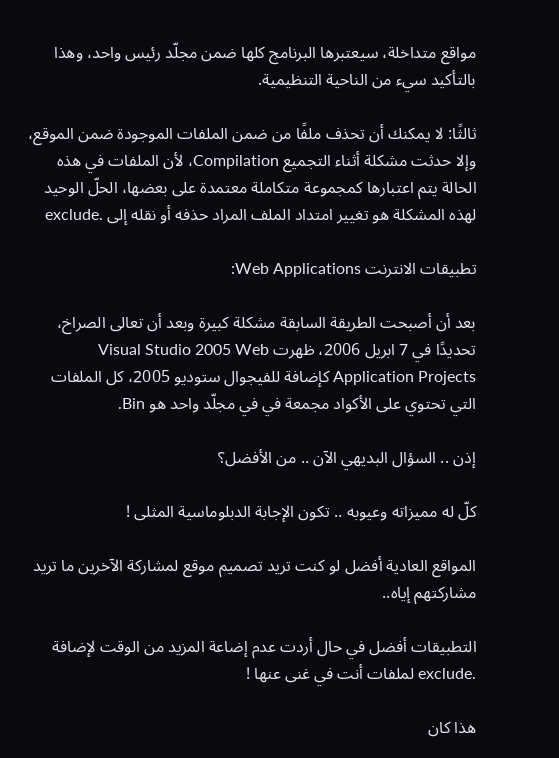مواقع متداخلة، سيعتبرها البرنامج كلها ضمن مجلّد رئيس واحد، وهذا بالتأكيد سيء من الناحية التنظيمية.

ثالثًا: لا يمكنك أن تحذف ملفًا من ضمن الملفات الموجودة ضمن الموقع، وإلا حدثت مشكلة أثناء التجميع Compilation، لأن الملفات في هذه الحالة يتم اعتبارها كمجموعة متكاملة معتمدة على بعضها، الحلّ الوحيد لهذه المشكلة هو تغيير امتداد الملف المراد حذفه أو نقله إلى .exclude

تطبيقات الانترنت Web Applications:

بعد أن أصبحت الطريقة السابقة مشكلة كبيرة وبعد أن تعالى الصراخ، تحديدًا في 7 ابريل 2006، ظهرت Visual Studio 2005 Web Application Projects كإضافة للفيجوال ستوديو 2005، كل الملفات التي تحتوي على الأكواد مجمعة في في مجلّد واحد هو Bin.

إذن .. السؤال البديهي الآن .. من الأفضل؟

كلّ له مميزاته وعيوبه .. تكون الإجابة الدبلوماسية المثلى !

المواقع العادية أفضل لو كنت تريد تصميم موقع لمشاركة الآخرين ما تريد مشاركتهم إياه..

التطبيقات أفضل في حال أردت عدم إضاعة المزيد من الوقت لإضافة .exclude لملفات أنت في غنى عنها !

هذا كان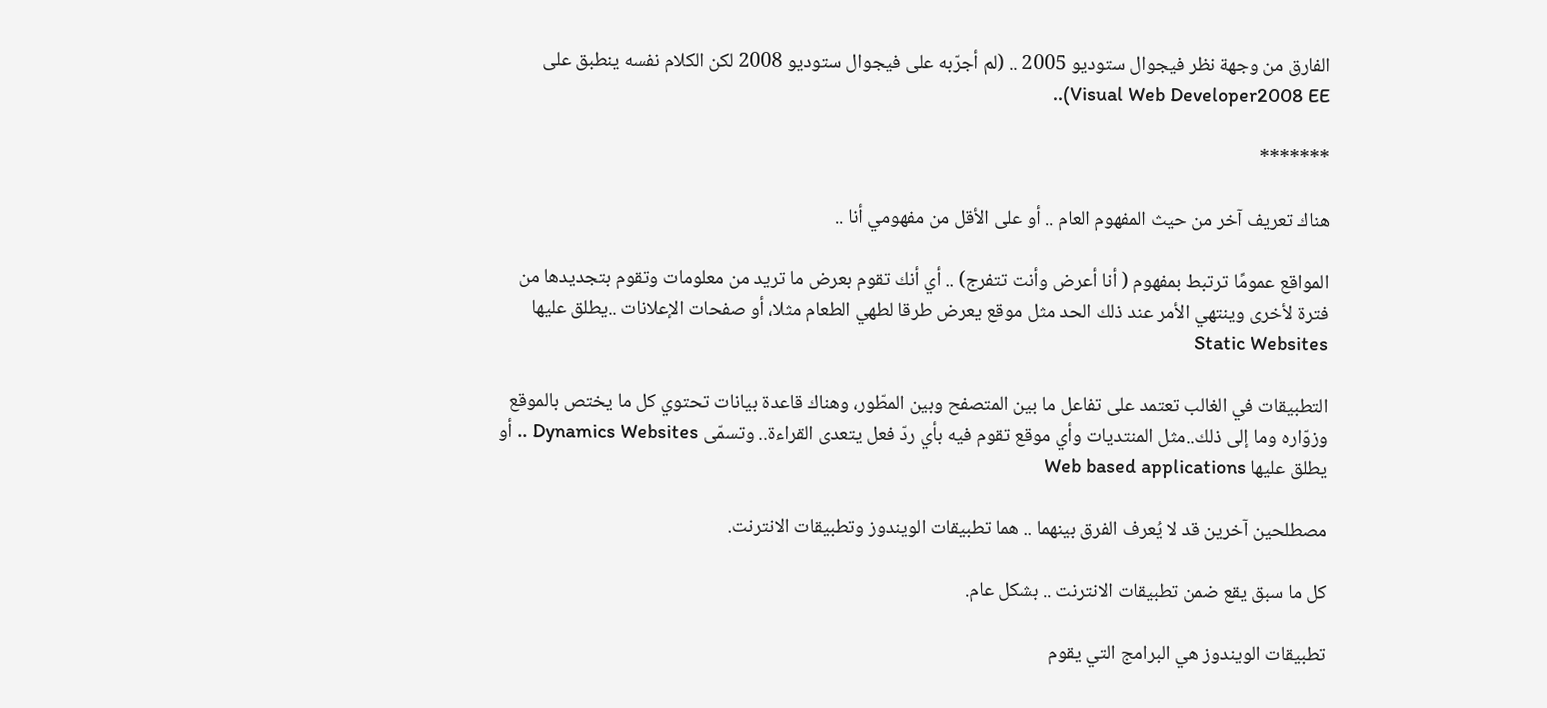الفارق من وجهة نظر فيجوال ستوديو 2005 .. (لم أجرّبه على فيجوال ستوديو 2008 لكن الكلام نفسه ينطبق على Visual Web Developer2008 EE)..

*******

هناك تعريف آخر من حيث المفهوم العام .. أو على الأقل من مفهومي أنا ..

المواقع عمومًا ترتبط بمفهوم ( أنا أعرض وأنت تتفرج) .. أي أنك تقوم بعرض ما تريد من معلومات وتقوم بتجديدها من فترة لأخرى وينتهي الأمر عند ذلك الحد مثل موقع يعرض طرقا لطهي الطعام مثلا، أو صفحات الإعلانات ..يطلق عليها Static Websites

التطبيقات في الغالب تعتمد على تفاعل ما بين المتصفح وبين المطّور، وهناك قاعدة بيانات تحتوي كل ما يختص بالموقع وزوّاره وما إلى ذلك..مثل المنتديات وأي موقع تقوم فيه بأي ردّ فعل يتعدى القراءة.. وتسمّى Dynamics Websites .. أو يطلق عليها Web based applications

مصطلحين آخرين قد لا يُعرف الفرق بينهما .. هما تطبيقات الويندوز وتطبيقات الانترنت.

كل ما سبق يقع ضمن تطبيقات الانترنت .. بشكل عام.

تطبيقات الويندوز هي البرامج التي يقوم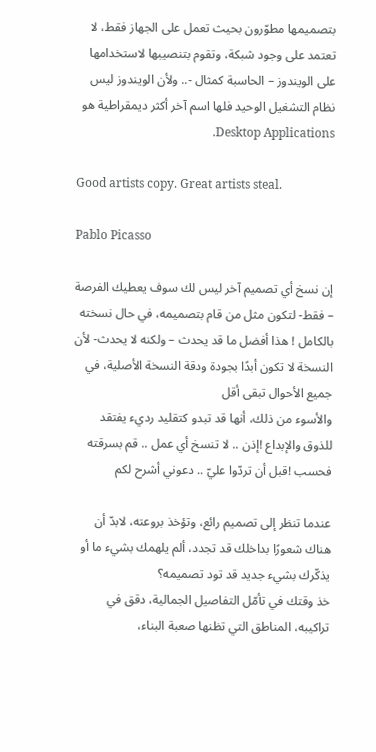بتصميمها مطوّرون بحيث تعمل على الجهاز فقط، لا تعتمد على وجود شبكة، وتقوم بتنصيبها لاستخدامها على الويندوز – الحاسبة كمثال -.. ولأن الويندوز ليس نظام التشغيل الوحيد فلها اسم آخر أكثر ديمقراطية هو Desktop Applications.

Good artists copy. Great artists steal.

Pablo Picasso

إن نسخ أي تصميم آخر ليس لك سوف يعطيك الفرصة – فقط- لتكون مثل من قام بتصميمه، في حال نسخته بالكامل ! هذا أفضل ما قد يحدث – ولكنه لا يحدث- لأن النسخة لا تكون أبدًا بجودة ودقة النسخة الأصلية، في جميع الأحوال تبقى أقل
والأسوء من ذلك، أنها قد تبدو كتقليد رديء يفتقد للذوق والإبداع !إذن .. لا تنسخ أي عمل .. قم بسرقته فحسب !قبل أن تردّوا عليّ .. دعوني أشرح لكم

عندما تنظر إلى تصميم رائع، وتؤخذ بروعته، لابدّ أن هناك شعورًا بداخلك قد تجدد، ألم يلهمك بشيء ما أو يذكّرك بشيء جديد قد تود تصميمه؟
خذ وقتك في تأمّل التفاصيل الجمالية، دقق في تراكيبه، المناطق التي تظنها صعبة البناء،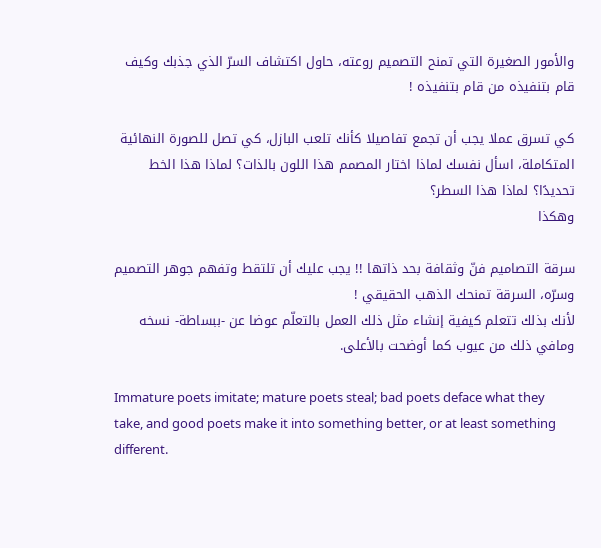والأمور الصغيرة التي تمنح التصميم روعته، حاول اكتشاف السرّ الذي جذبك وكيف قام بتنفيذه من قام بتنفيذه !

كي تسرق عملا يجب أن تجمع تفاصيلا كأنك تلعب البازل، كي تصل للصورة النهائية المتكاملة، اسأل نفسك لماذا اختار المصمم هذا اللون بالذات؟ لماذا هذا الخط تحديدًا؟ لماذا هذا السطر؟
وهكذا

سرقة التصاميم فنّ وثقافة بحد ذاتها !! يجب عليك أن تلتقط وتفهم جوهر التصميم وسرّه، السرقة تمنحك الذهب الحقيقي !
لأنك بذلك تتعلم كيفية إنشاء مثل ذلك العمل بالتعلّم عوضا عن -ببساطة- نسخه ومافي ذلك من عيوب كما أوضحت بالأعلى.

Immature poets imitate; mature poets steal; bad poets deface what they take, and good poets make it into something better, or at least something different.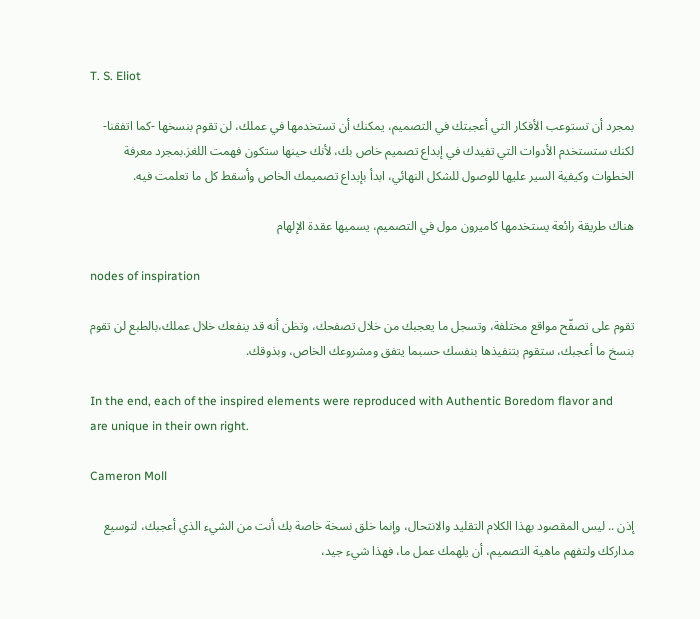T. S. Eliot

بمجرد أن تستوعب الأفكار التي أعجبتك في التصميم، يمكنك أن تستخدمها في عملك، لن تقوم بنسخها -كما اتفقنا- لكنك ستستخدم الأدوات التي تفيدك في إبداع تصميم خاص بك، لأنك حينها ستكون فهمت اللغز.بمجرد معرفة الخطوات وكيفية السير عليها للوصول للشكل النهائي، ابدأ بإبداع تصميمك الخاص وأسقط كل ما تعلمت فيه.

هناك طريقة رائعة يستخدمها كاميرون مول في التصميم، يسميها عقدة الإلهام

nodes of inspiration

تقوم على تصفّح مواقع مختلفة، وتسجل ما يعجبك من خلال تصفحك، وتظن أنه قد ينفعك خلال عملك،بالطبع لن تقوم بنسخ ما أعجبك، ستقوم بتنفيذها بنفسك حسبما يتفق ومشروعك الخاص، وبذوقك.

In the end, each of the inspired elements were reproduced with Authentic Boredom flavor and are unique in their own right.

Cameron Moll

إذن .. ليس المقصود بهذا الكلام التقليد والانتحال، وإنما خلق نسخة خاصة بك أنت من الشيء الذي أعجبك، لتوسيع مداركك ولتفهم ماهية التصميم، أن يلهمك عمل ما، فهذا شيء جيد،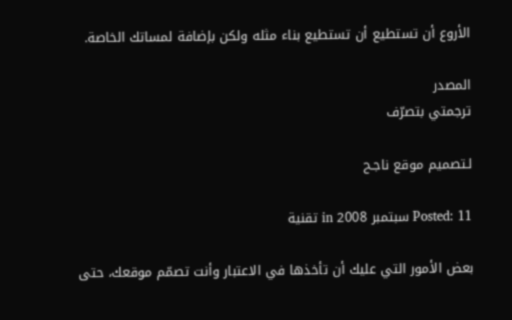الأروع أن تستطيع أن تستطيع بناء مثله ولكن بإضافة لمساتك الخاصة.

المصدر
ترجمتي بتصرّف

لـتصميم موقع ناجـح

Posted: 11 سبتمبر 2008 in تقنية

بعض الأمور التي عليك أن تأخذها في الاعتبار وأنت تصمّم موقعك، حتى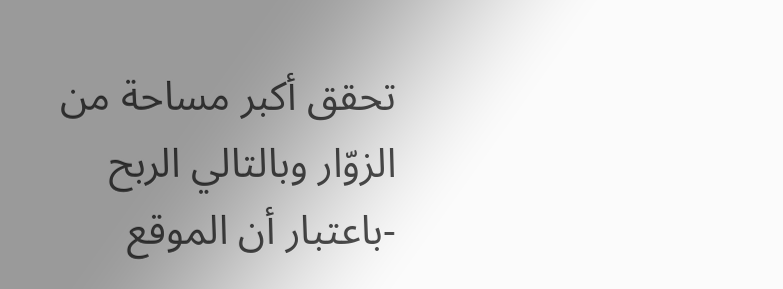تحقق أكبر مساحة من الزوّار وبالتالي الربح -باعتبار أن الموقع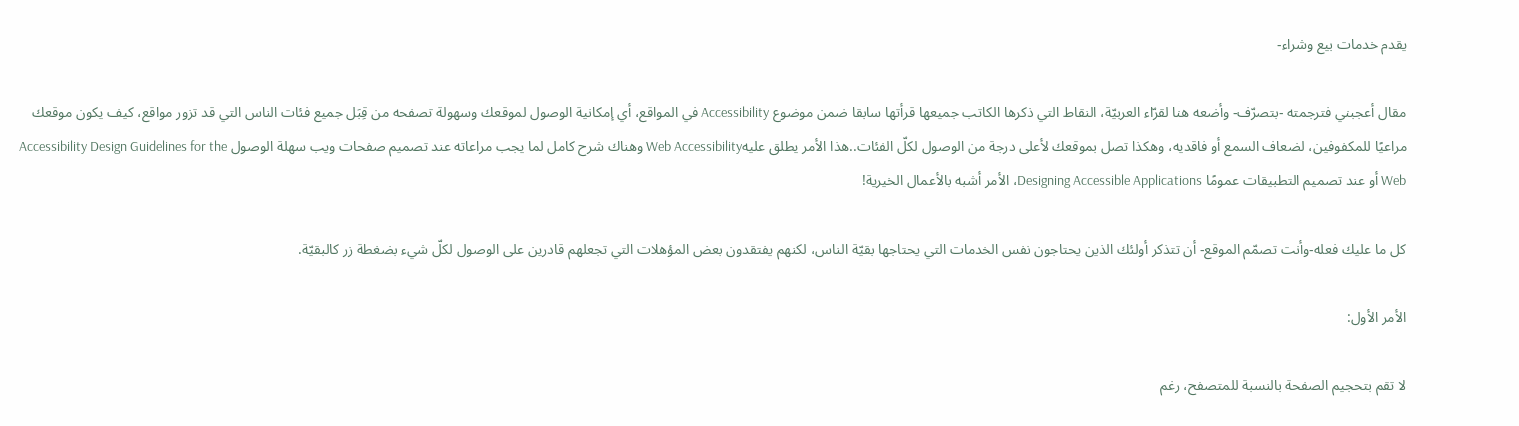يقدم خدمات بيع وشراء-

مقال أعجبني فترجمته -بتصرّف- وأضعه هنا لقرّاء العربيّة، النقاط التي ذكرها الكاتب جميعها قرأتها سابقا ضمن موضوع Accessibility في المواقع، أي إمكانية الوصول لموقعك وسهولة تصفحه من قِبَل جميع فئات الناس التي قد تزور مواقع، كيف يكون موقعك مراعيًا للمكفوفين، لضعاف السمع أو فاقديه، وهكذا تصل بموقعك لأعلى درجة من الوصول لكلّ الفئات..هذا الأمر يطلق عليهWeb Accessibility وهناك شرح كامل لما يجب مراعاته عند تصميم صفحات ويب سهلة الوصول Accessibility Design Guidelines for the Web أو عند تصميم التطبيقات عمومًا Designing Accessible Applications، الأمر أشبه بالأعمال الخيرية!

كل ما عليك فعله-وأنت تصمّم الموقع- أن تتذكر أولئك الذين يحتاجون نفس الخدمات التي يحتاجها بقيّة الناس، لكنهم يفتقدون بعض المؤهلات التي تجعلهم قادرين على الوصول لكلّ شيء بضغطة زر كالبقيّة.

الأمر الأول:

لا تقم بتحجيم الصفحة بالنسبة للمتصفح، رغم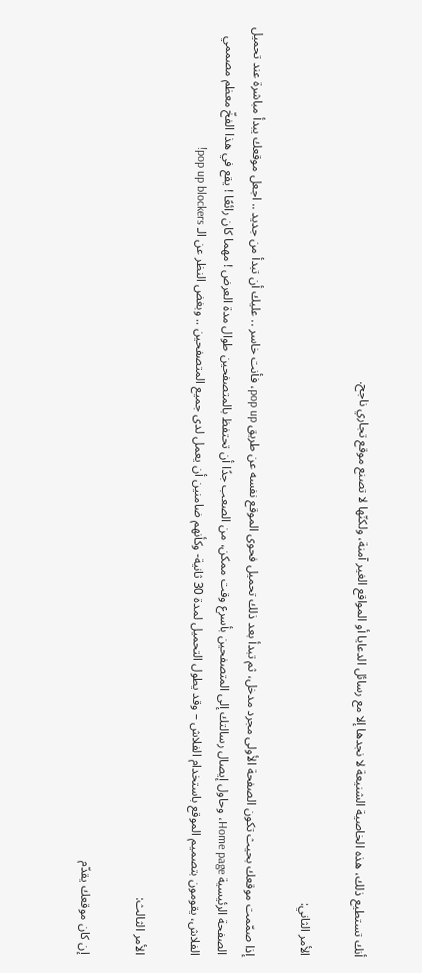أنك تستطيع ذلك، هذه الخاصية الشنيعة لا نجدها إلا مع رسائل الدعايا أو المواقع الغير آمنة، ولكنّها لا تصنع موقع تجاري ناجح.

الأمر الثاني:

إذا صمّمت موقعك بحيث تكون الصفحة الأولى مجرد مدخل، ثم تبدأ بعد ذلك تحميل فحوى الموقع نفسه عن طريق pop up، فأنت خاسر .. عليك أن تبدأ من جديد .. اجعل موقعك يبدأ مباشرة عند تحميل الصفحة الرئيسية Home page، وحاول إيصال رسالتك إلى المتصفحين بأسرع وقت ممكن، من الصعب جدًا أن تحتفظ بالمتصفحين طوال مدة العرض ! مهما كان رائعًا ! يقع في هذا الفخّ معظم مصممي الفلاش، يقومون بتصميم الموقع باستخدام الفلاش – وقد يطول التحميل لمدة 30 ثانية- وكأنهم ضامنين أن يعمل لدى جميع المتصفحين .. وبغض النظر عن الـ pop up blockers!

الأمر الثالث:

إن كان موقعك يقدّم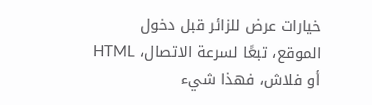خيارات عرض للزائر قبل دخول الموقع، تبعًا لسرعة الاتصال، HTML أو فلاش، فهذا شيء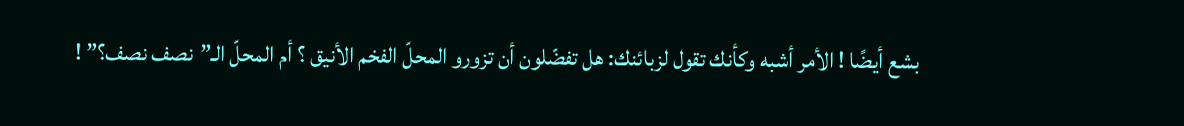بشع أيضًا ! الأمر أشبه وكأنك تقول لزبائنك: هل تفضّلون أن تزورو المحلّ الفخم الأنيق ؟ أم المحلّ الـ”نصف نصف؟” !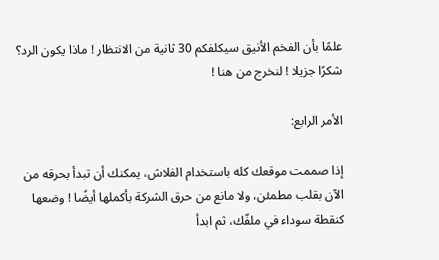علمًا بأن الفخم الأنيق سيكلفكم 30 ثانية من الانتظار ! ماذا يكون الرد؟ شكرًا جزيلا ! لنخرج من هنا !

الأمر الرابع:

إذا صممت موقعك كله باستخدام الفلاش، يمكنك أن تبدأ بحرقه من الآن بقلب مطمئن، ولا مانع من حرق الشركة بأكملها أيضًا ! وضعها كنقطة سوداء في ملفّك، ثم ابدأ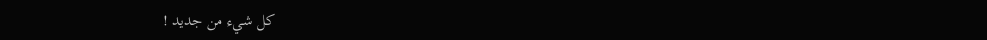كل شيء من جديد !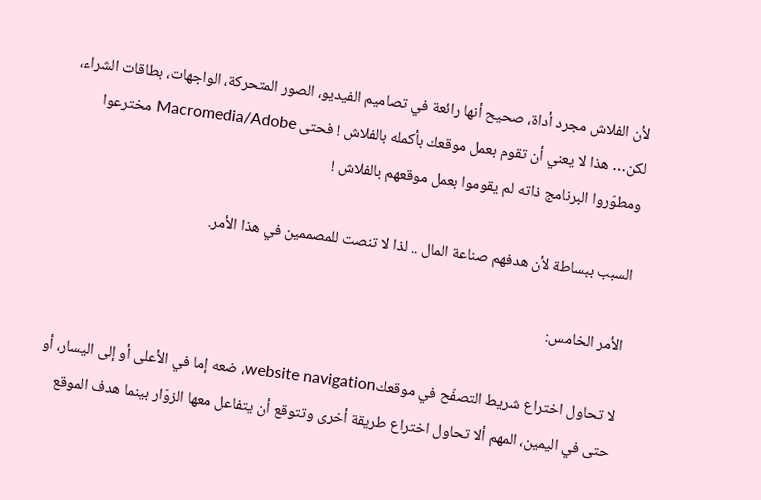لأن الفلاش مجرد أداة، صحيح أنها رائعة في تصاميم الفيديو، الصور المتحركة، الواجهات، بطاقات الشراء، لكن… هذا لا يعني أن تقوم بعمل موقعك بأكمله بالفلاش ! فحتى Macromedia/Adobe مخترعوا ومطوّروا البرنامج ذاته لم يقوموا بعمل موقعهم بالفلاش !

السبب ببساطة لأن هدفهم صناعة المال .. لذا لا تنصت للمصممين في هذا الأمر.

الأمر الخامس:

لا تحاول اختراع شريط التصفّح في موقعكwebsite navigation، ضعه إما في الأعلى أو إلى اليسار، أو حتى في اليمين، المهم ألا تحاول اختراع طريقة أخرى وتتوقع أن يتفاعل معها الزوّار بينما هدف الموقع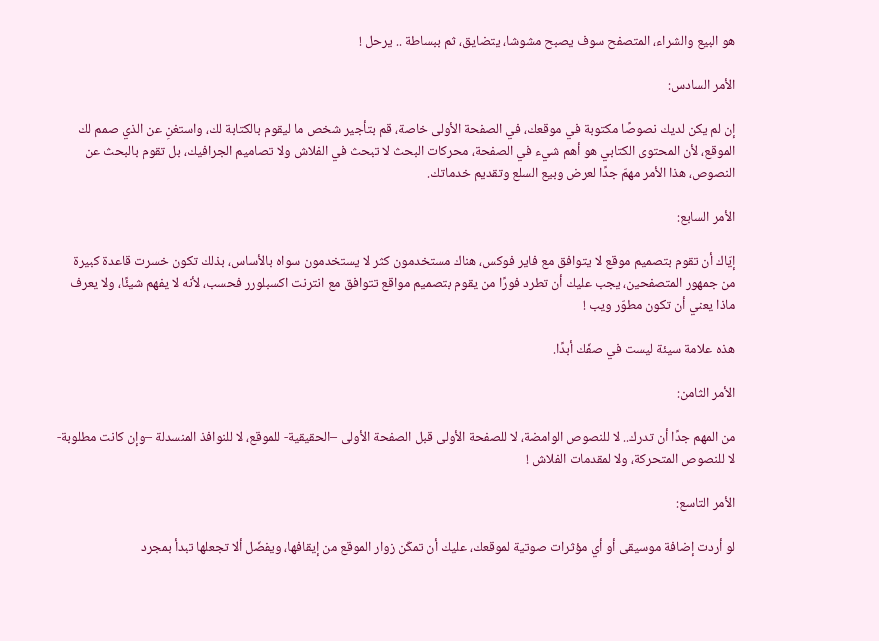هو البيع والشراء، المتصفح سوف يصبح مشوشا، يتضايق، ثم ببساطة .. يرحل !

الأمر السادس:

إن لم يكن لديك نصوصًا مكتوبة في موقعك، في الصفحة الأولى خاصة، قم بتأجير شخص ما ليقوم بالكتابة لك، واستغنِ عن الذي صمم لك الموقع، لأن المحتوى الكتابي هو أهم شيء في الصفحة، محركات البحث لا تبحث في الفلاش ولا تصاميم الجرافيك، بل تقوم بالبحث عن النصوص، هذا الأمر مهمّ جدًا لعرض وبيع السلع وتقديم خدماتك.

الأمر السابع:

إيّاك أن تقوم بتصميم موقع لا يتوافق مع فاير فوكس، هناك مستخدمون كثر لا يستخدمون سواه بالأساس، بذلك تكون خسرت قاعدة كبيرة من جمهور المتصفحين، يجب عليك أن تطرد فورًا من يقوم بتصميم مواقع تتوافق مع انترنت اكسبلورر فحسب، لأنه لا يفهم شيئًا، ولا يعرف ماذا يعني أن تكون مطوّر ويب !

هذه علامة سيئة ليست في صفّك أبدًا.

الأمر الثامن:

من المهم جدًا أن تدرك.. لا للنصوص الوامضة، لا للصفحة الأولى قبل الصفحة الأولى –الحقيقية- للموقع، لا للنوافذ المنسدلة –وإن كانت مطلوبة- لا للنصوص المتحركة، ولا لمقدمات الفلاش !

الأمر التاسع:

لو أردت إضافة موسيقى أو أي مؤثرات صوتية لموقعك، عليك أن تمكّن زوار الموقع من إيقافها، ويفضّل ألا تجعلها تبدأ بمجرد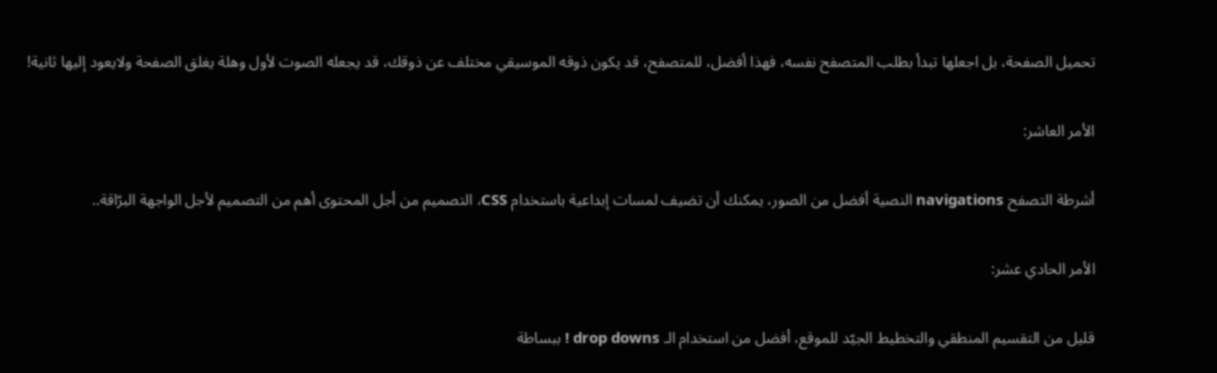تحميل الصفحة، بل اجعلها تبدأ بطلب المتصفح نفسه، فهذا أفضل، للمتصفح، قد يكون ذوقه الموسيقي مختلف عن ذوقك، قد يجعله الصوت لأول وهلة يغلق الصفحة ولايعود إليها ثانية!

الأمر العاشر:

أشرطة التصفح navigations النصية أفضل من الصور، يمكنك أن تضيف لمسات إبداعية باستخدام CSS، التصميم من أجل المحتوى أهم من التصميم لأجل الواجهة البرّاقة..

الأمر الحادي عشر:

قليل من التقسيم المنطقي والتخطيط الجيّد للموقع، أفضل من استخدام الـ drop downs ! ببساطة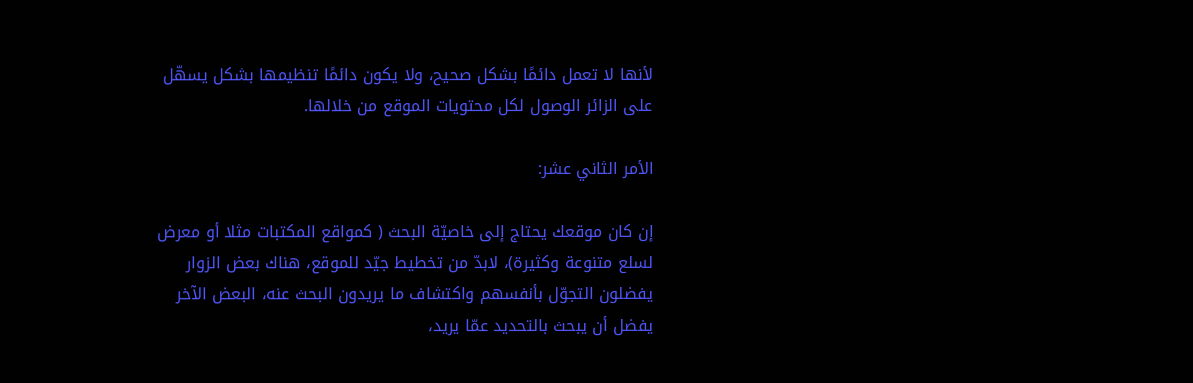لأنها لا تعمل دائمًا بشكل صحيح، ولا يكون دائمًا تنظيمها بشكل يسهّل على الزائر الوصول لكل محتويات الموقع من خلالها.

الأمر الثاني عشر:

إن كان موقعك يحتاج إلى خاصيّة البحث ( كمواقع المكتبات مثلا أو معرض لسلع متنوعة وكثيرة)، لابدّ من تخطيط جيّد للموقع، هناك بعض الزوار يفضلون التجوّل بأنفسهم واكتشاف ما يريدون البحث عنه، البعض الآخر يفضل أن يبحث بالتحديد عمّا يريد،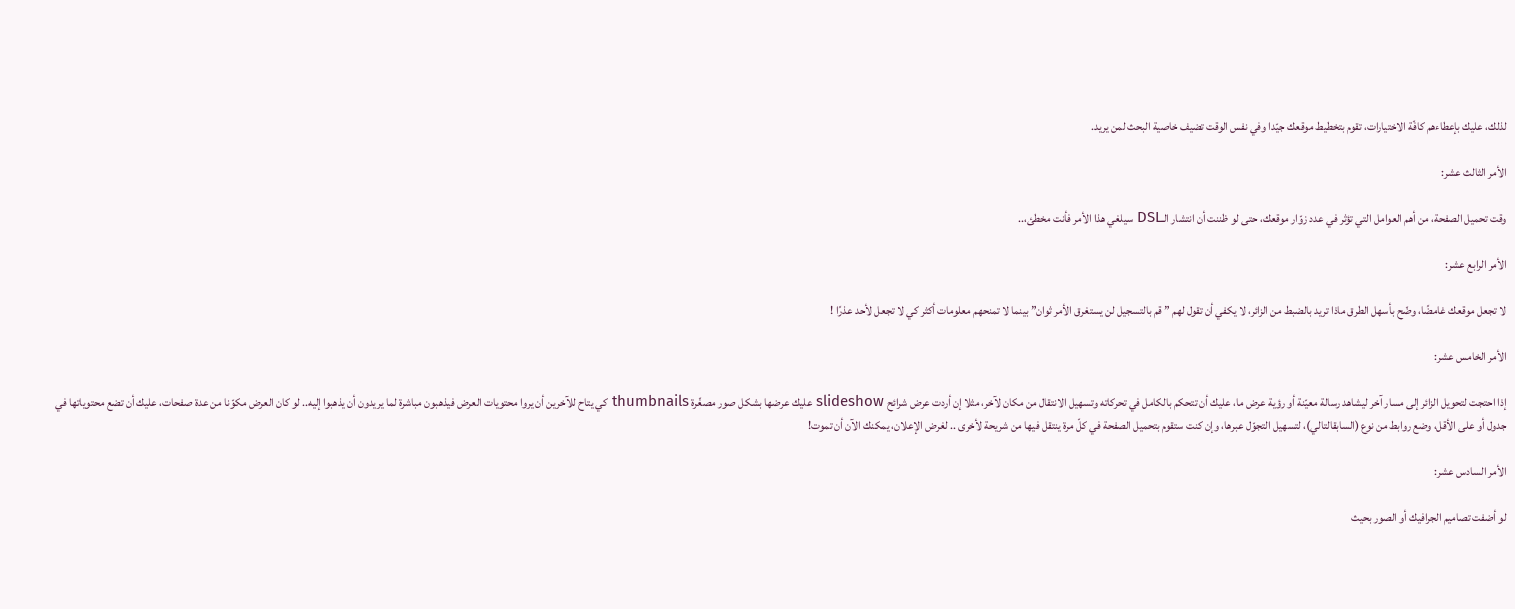لذلك، عليك بإعطاءهم كافّة الاختيارات، تقوم بتخطيط موقعك جيّدا وفي نفس الوقت تضيف خاصية البحث لمن يريد.

الأمر الثالث عشر:

وقت تحميل الصفحة، من أهم العوامل التي تؤثر في عدد زوّار موقعك، حتى لو ظننت أن انتشار الـDSL سيلغي هذا الأمر فأنت مخطئ،..

الأمر الرابع عشر:

لا تجعل موقعك غامضًا، وضّح بأسهل الطرق ماذا تريد بالضبط من الزائر، لا يكفي أن تقول لهم ” قم بالتسجيل لن يستغرق الأمر ثوان” بينما لا تمنحهم معلومات أكثر كي لا تجعل لأحد عذرًا !

الأمر الخامس عشر:

إذا احتجت لتحويل الزائر إلى مسار آخر ليشاهد رسالة معيّنة أو رؤية عرض ما، عليك أن تتحكم بالكامل في تحركاته وتسهيل الانتقال من مكان لآخر، مثلا إن أردت عرض شرائح slideshow عليك عرضها بشكل صور مصغّرة thumbnails كي يتاح للآخرين أن يروا محتويات العرض فيذهبون مباشرة لما يريدون أن يذهبوا إليه.. لو كان العرض مكوّنا من عدة صفحات، عليك أن تضع محتوياتها في جدول أو على الأقل، وضع روابط من نوع (السابقالتالي)، لتسهيل التجوّل عبرها، وإن كنت ستقوم بتحميل الصفحة في كلّ مرة ينتقل فيها من شريحة لأخرى .. لغرض الإعلان، يمكنك الآن أن تموت!

الأمر السادس عشر:

لو أضفت تصاميم الجرافيك أو الصور بحيث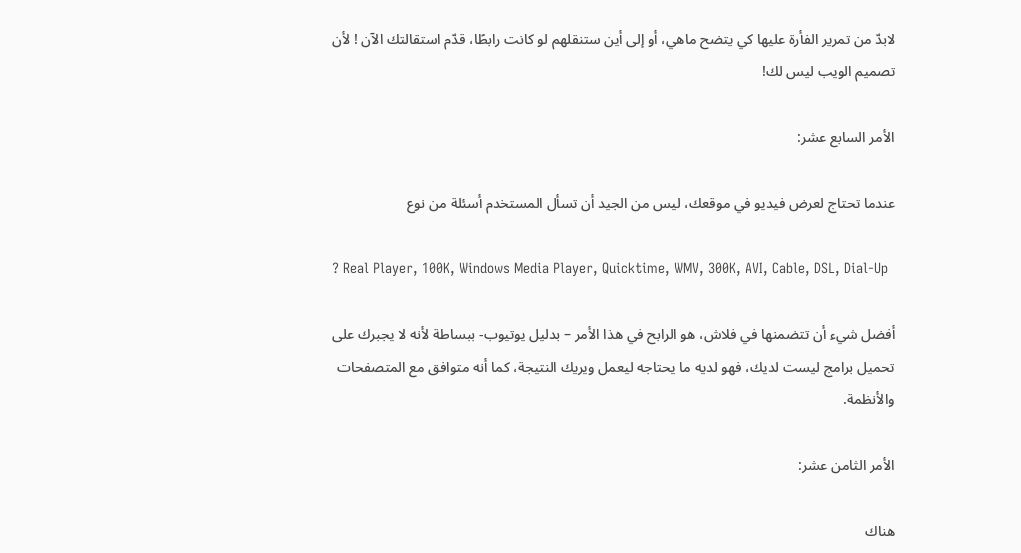لابدّ من تمرير الفأرة عليها كي يتضح ماهي، أو إلى أين ستنقلهم لو كانت رابطًا، قدّم استقالتك الآن ! لأن تصميم الويب ليس لك!

الأمر السابع عشر:

عندما تحتاج لعرض فيديو في موقعك، ليس من الجيد أن تسأل المستخدم أسئلة من نوع

? Real Player, 100K, Windows Media Player, Quicktime, WMV, 300K, AVI, Cable, DSL, Dial-Up

أفضل شيء أن تتضمنها في فلاش، هو الرابح في هذا الأمر – بدليل يوتيوب- ببساطة لأنه لا يجبرك على تحميل برامج ليست لديك، فهو لديه ما يحتاجه ليعمل ويريك النتيجة، كما أنه متوافق مع المتصفحات والأنظمة.

الأمر الثامن عشر:

هناك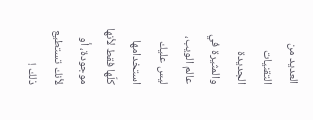العديد من التقنيات الجديدة والمثيرة في عالم الويب، ليس عليك استخدامها كلّها فقط لأنها موجودة، أو لأنك تستطيع ذلك !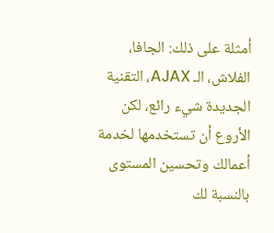أمثلة على ذلك: الجافا، الفلاش، الـ AJAX، التقنية الجديدة شيء رائع، لكن الأروع أن تستخدمها لخدمة أعمالك وتحسين المستوى بالنسبة لك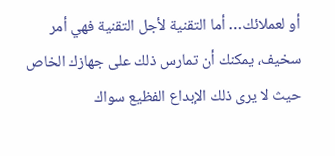أو لعملائك… أما التقنية لأجل التقنية فهي أمر سخيف، يمكنك أن تمارس ذلك على جهازك الخاص حيث لا يرى ذلك الإبداع الفظيع سواك